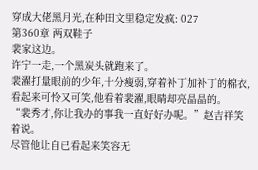穿成大佬黑月光,在种田文里稳定发疯: 027
第360章 两双鞋子
裴家这边。
许宁一走,一个黑炭头就跑来了。
裴濯打量眼前的少年,十分瘦弱,穿着补丁加补丁的棉衣,看起来可怜又可笑,他看着裴濯,眼睛却亮晶晶的。
“裴秀才,你让我办的事我一直好好办呢。”赵吉祥笑着说。
尽管他让自已看起来笑容无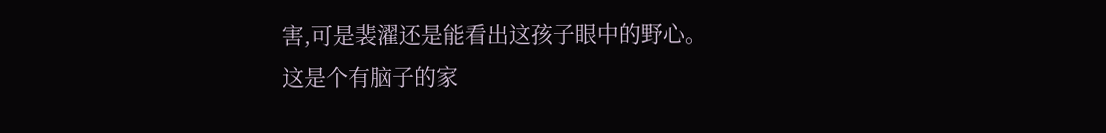害,可是裴濯还是能看出这孩子眼中的野心。
这是个有脑子的家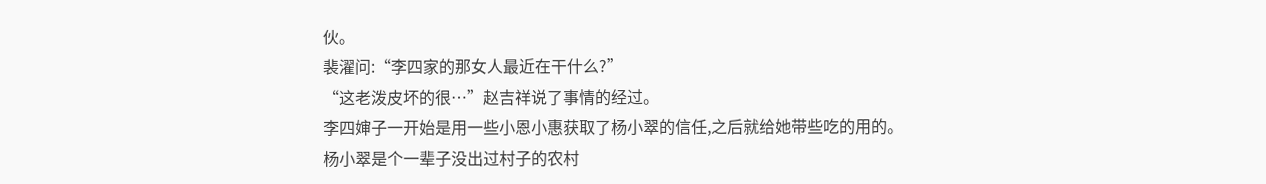伙。
裴濯问:“李四家的那女人最近在干什么?”
“这老泼皮坏的很…”赵吉祥说了事情的经过。
李四婶子一开始是用一些小恩小惠获取了杨小翠的信任,之后就给她带些吃的用的。
杨小翠是个一辈子没出过村子的农村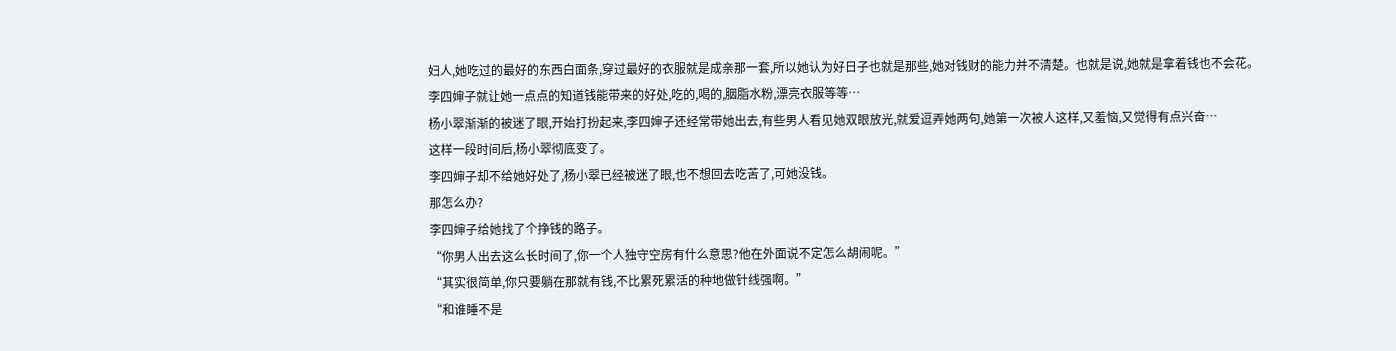妇人,她吃过的最好的东西白面条,穿过最好的衣服就是成亲那一套,所以她认为好日子也就是那些,她对钱财的能力并不清楚。也就是说,她就是拿着钱也不会花。
李四婶子就让她一点点的知道钱能带来的好处,吃的,喝的,胭脂水粉,漂亮衣服等等…
杨小翠渐渐的被迷了眼,开始打扮起来,李四婶子还经常带她出去,有些男人看见她双眼放光,就爱逗弄她两句,她第一次被人这样,又羞恼,又觉得有点兴奋…
这样一段时间后,杨小翠彻底变了。
李四婶子却不给她好处了,杨小翠已经被迷了眼,也不想回去吃苦了,可她没钱。
那怎么办?
李四婶子给她找了个挣钱的路子。
“你男人出去这么长时间了,你一个人独守空房有什么意思?他在外面说不定怎么胡闹呢。”
“其实很简单,你只要躺在那就有钱,不比累死累活的种地做针线强啊。”
“和谁睡不是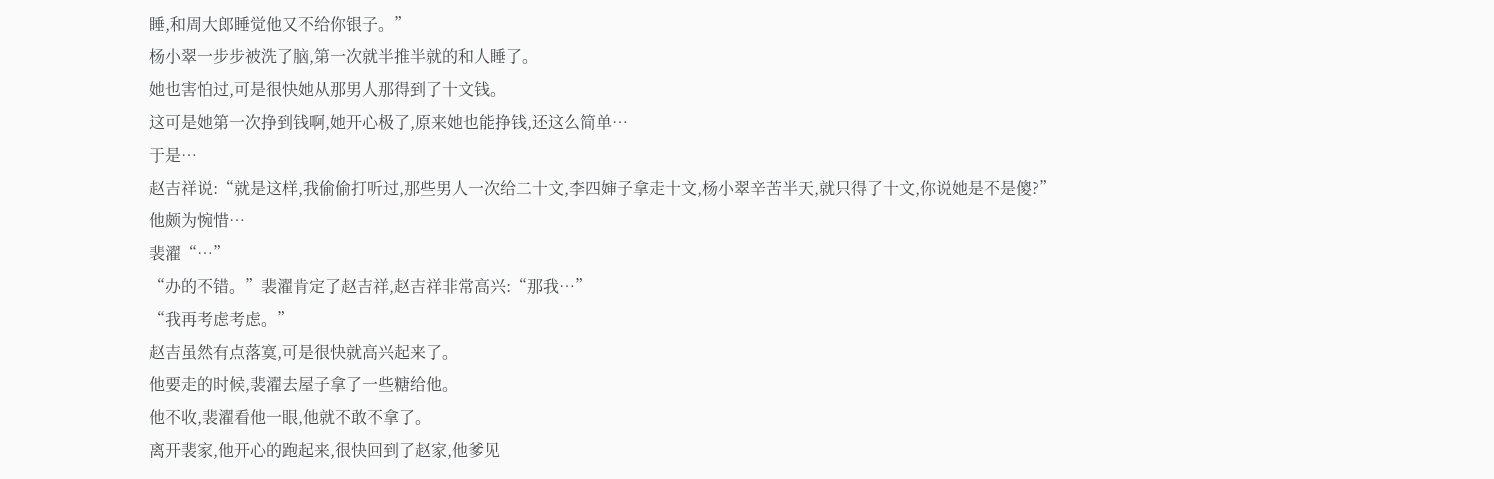睡,和周大郎睡觉他又不给你银子。”
杨小翠一步步被洗了脑,第一次就半推半就的和人睡了。
她也害怕过,可是很快她从那男人那得到了十文钱。
这可是她第一次挣到钱啊,她开心极了,原来她也能挣钱,还这么简单…
于是…
赵吉祥说:“就是这样,我偷偷打听过,那些男人一次给二十文,李四婶子拿走十文,杨小翠辛苦半天,就只得了十文,你说她是不是傻?”
他颇为惋惜…
裴濯“…”
“办的不错。”裴濯肯定了赵吉祥,赵吉祥非常高兴:“那我…”
“我再考虑考虑。”
赵吉虽然有点落寞,可是很快就高兴起来了。
他要走的时候,裴濯去屋子拿了一些糖给他。
他不收,裴濯看他一眼,他就不敢不拿了。
离开裴家,他开心的跑起来,很快回到了赵家,他爹见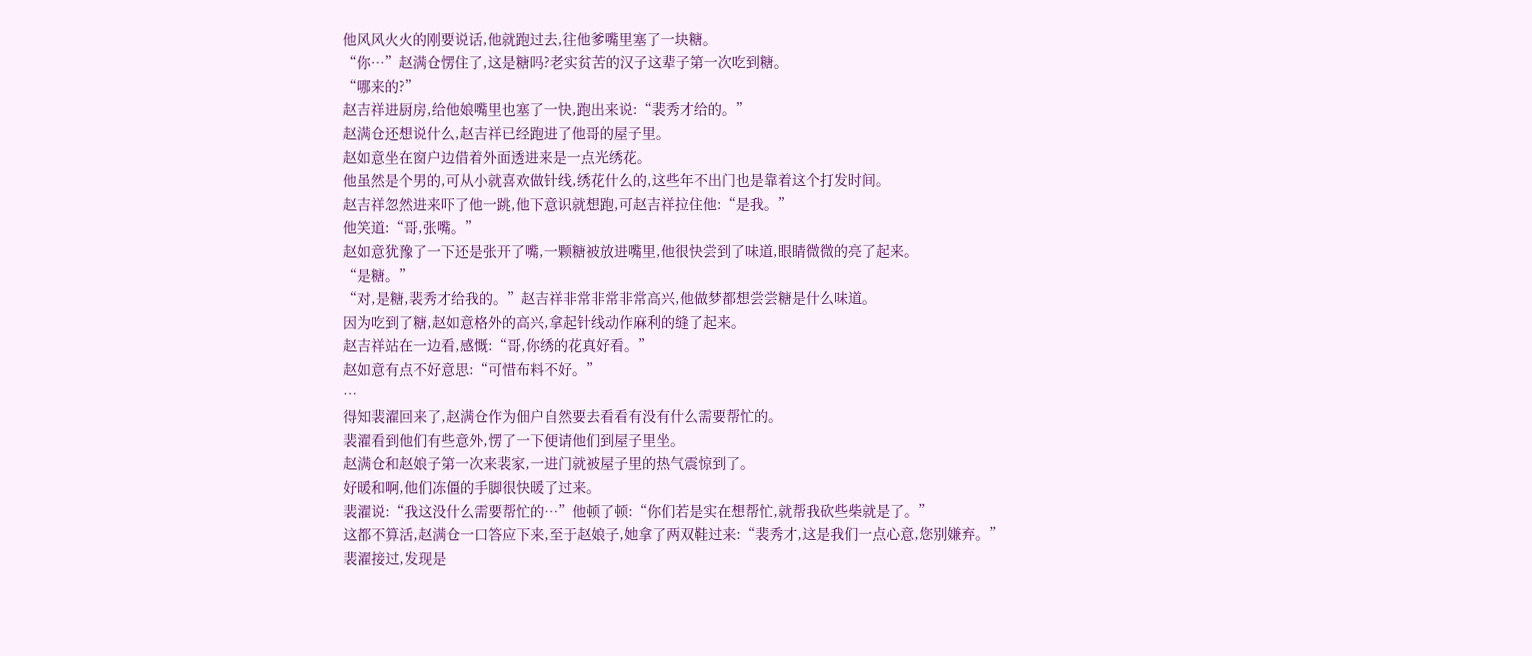他风风火火的刚要说话,他就跑过去,往他爹嘴里塞了一块糖。
“你…”赵满仓愣住了,这是糖吗?老实贫苦的汉子这辈子第一次吃到糖。
“哪来的?”
赵吉祥进厨房,给他娘嘴里也塞了一快,跑出来说:“裴秀才给的。”
赵满仓还想说什么,赵吉祥已经跑进了他哥的屋子里。
赵如意坐在窗户边借着外面透进来是一点光绣花。
他虽然是个男的,可从小就喜欢做针线,绣花什么的,这些年不出门也是靠着这个打发时间。
赵吉祥忽然进来吓了他一跳,他下意识就想跑,可赵吉祥拉住他:“是我。”
他笑道:“哥,张嘴。”
赵如意犹豫了一下还是张开了嘴,一颗糖被放进嘴里,他很快尝到了味道,眼睛微微的亮了起来。
“是糖。”
“对,是糖,裴秀才给我的。”赵吉祥非常非常非常高兴,他做梦都想尝尝糖是什么味道。
因为吃到了糖,赵如意格外的高兴,拿起针线动作麻利的缝了起来。
赵吉祥站在一边看,感慨:“哥,你绣的花真好看。”
赵如意有点不好意思:“可惜布料不好。”
…
得知裴濯回来了,赵满仓作为佃户自然要去看看有没有什么需要帮忙的。
裴濯看到他们有些意外,愣了一下便请他们到屋子里坐。
赵满仓和赵娘子第一次来裴家,一进门就被屋子里的热气震惊到了。
好暖和啊,他们冻僵的手脚很快暖了过来。
裴濯说:“我这没什么需要帮忙的…”他顿了顿:“你们若是实在想帮忙,就帮我砍些柴就是了。”
这都不算活,赵满仓一口答应下来,至于赵娘子,她拿了两双鞋过来:“裴秀才,这是我们一点心意,您别嫌弃。”
裴濯接过,发现是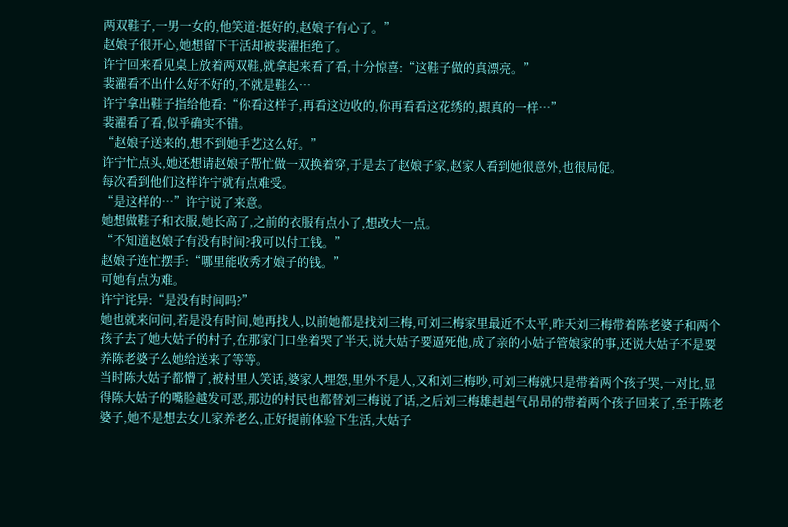两双鞋子,一男一女的,他笑道:挺好的,赵娘子有心了。”
赵娘子很开心,她想留下干活却被裴濯拒绝了。
许宁回来看见桌上放着两双鞋,就拿起来看了看,十分惊喜:“这鞋子做的真漂亮。”
裴濯看不出什么好不好的,不就是鞋么…
许宁拿出鞋子指给他看:“你看这样子,再看这边收的,你再看看这花绣的,跟真的一样…”
裴濯看了看,似乎确实不错。
“赵娘子送来的,想不到她手艺这么好。”
许宁忙点头,她还想请赵娘子帮忙做一双换着穿,于是去了赵娘子家,赵家人看到她很意外,也很局促。
每次看到他们这样许宁就有点难受。
“是这样的…”许宁说了来意。
她想做鞋子和衣服,她长高了,之前的衣服有点小了,想改大一点。
“不知道赵娘子有没有时间?我可以付工钱。”
赵娘子连忙摆手:“哪里能收秀才娘子的钱。”
可她有点为难。
许宁诧异:“是没有时间吗?”
她也就来问问,若是没有时间,她再找人,以前她都是找刘三梅,可刘三梅家里最近不太平,昨天刘三梅带着陈老婆子和两个孩子去了她大姑子的村子,在那家门口坐着哭了半天,说大姑子要逼死他,成了亲的小姑子管娘家的事,还说大姑子不是要养陈老婆子么她给送来了等等。
当时陈大姑子都懵了,被村里人笑话,婆家人埋怨,里外不是人,又和刘三梅吵,可刘三梅就只是带着两个孩子哭,一对比,显得陈大姑子的嘴脸越发可恶,那边的村民也都替刘三梅说了话,之后刘三梅雄赳赳气昂昂的带着两个孩子回来了,至于陈老婆子,她不是想去女儿家养老么,正好提前体验下生活,大姑子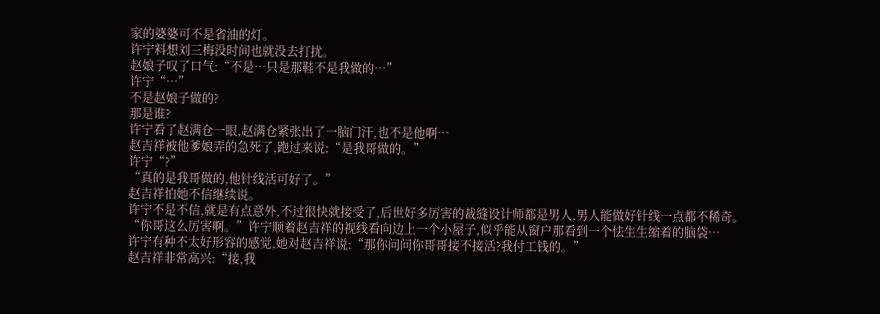家的婆婆可不是省油的灯。
许宁料想刘三梅没时间也就没去打扰。
赵娘子叹了口气:“不是…只是那鞋不是我做的…”
许宁“…”
不是赵娘子做的?
那是谁?
许宁看了赵满仓一眼,赵满仓紧张出了一脑门汗,也不是他啊…
赵吉祥被他爹娘弄的急死了,跑过来说:“是我哥做的。”
许宁“?”
“真的是我哥做的,他针线活可好了。”
赵吉祥怕她不信继续说。
许宁不是不信,就是有点意外,不过很快就接受了,后世好多厉害的裁缝设计师都是男人,男人能做好针线一点都不稀奇。
“你哥这么厉害啊。”许宁顺着赵吉祥的视线看向边上一个小屋子,似乎能从窗户那看到一个怯生生缩着的脑袋…
许宁有种不太好形容的感觉,她对赵吉祥说:“那你问问你哥哥接不接活?我付工钱的。”
赵吉祥非常高兴:“接,我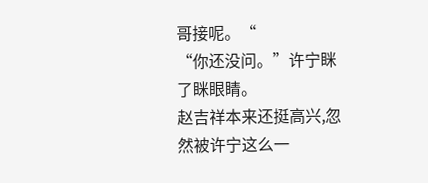哥接呢。“
“你还没问。”许宁眯了眯眼睛。
赵吉祥本来还挺高兴,忽然被许宁这么一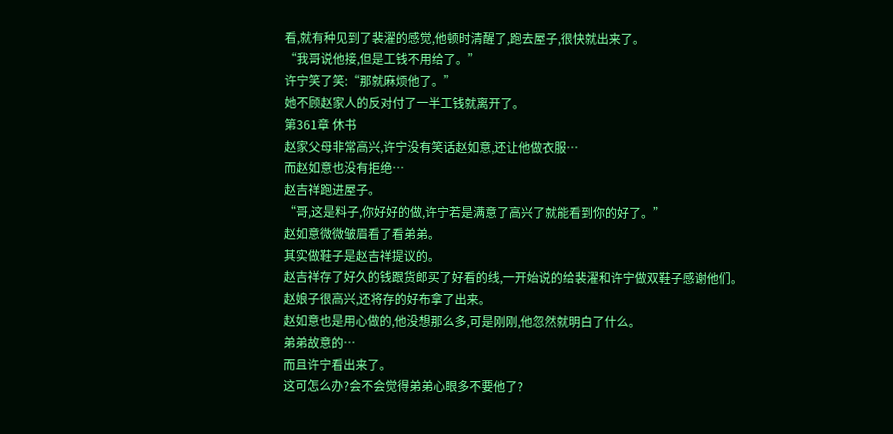看,就有种见到了裴濯的感觉,他顿时清醒了,跑去屋子,很快就出来了。
“我哥说他接,但是工钱不用给了。”
许宁笑了笑:“那就麻烦他了。”
她不顾赵家人的反对付了一半工钱就离开了。
第361章 休书
赵家父母非常高兴,许宁没有笑话赵如意,还让他做衣服…
而赵如意也没有拒绝…
赵吉祥跑进屋子。
“哥,这是料子,你好好的做,许宁若是满意了高兴了就能看到你的好了。”
赵如意微微皱眉看了看弟弟。
其实做鞋子是赵吉祥提议的。
赵吉祥存了好久的钱跟货郎买了好看的线,一开始说的给裴濯和许宁做双鞋子感谢他们。
赵娘子很高兴,还将存的好布拿了出来。
赵如意也是用心做的,他没想那么多,可是刚刚,他忽然就明白了什么。
弟弟故意的…
而且许宁看出来了。
这可怎么办?会不会觉得弟弟心眼多不要他了?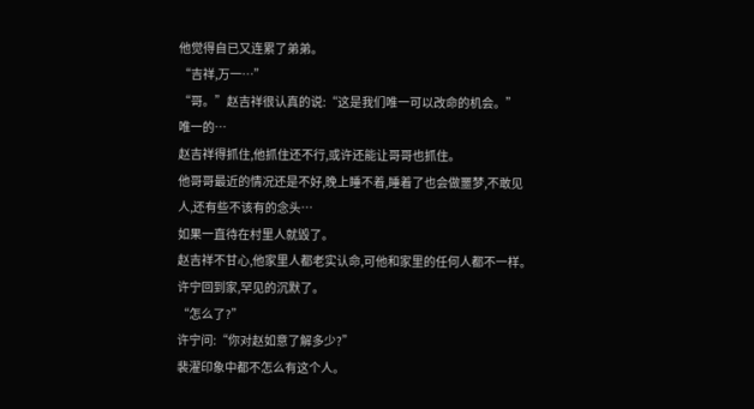他觉得自已又连累了弟弟。
“吉祥,万一…”
“哥。”赵吉祥很认真的说:“这是我们唯一可以改命的机会。”
唯一的…
赵吉祥得抓住,他抓住还不行,或许还能让哥哥也抓住。
他哥哥最近的情况还是不好,晚上睡不着,睡着了也会做噩梦,不敢见人,还有些不该有的念头…
如果一直待在村里人就毁了。
赵吉祥不甘心,他家里人都老实认命,可他和家里的任何人都不一样。
许宁回到家,罕见的沉默了。
“怎么了?”
许宁问:“你对赵如意了解多少?”
裴濯印象中都不怎么有这个人。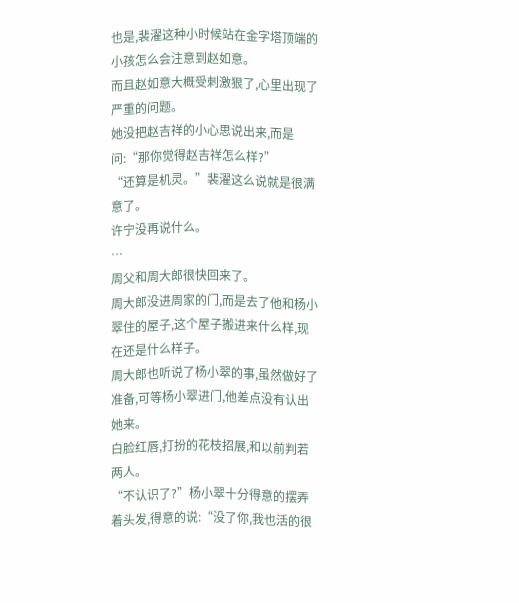也是,裴濯这种小时候站在金字塔顶端的小孩怎么会注意到赵如意。
而且赵如意大概受刺激狠了,心里出现了严重的问题。
她没把赵吉祥的小心思说出来,而是问:“那你觉得赵吉祥怎么样?”
“还算是机灵。”裴濯这么说就是很满意了。
许宁没再说什么。
…
周父和周大郎很快回来了。
周大郎没进周家的门,而是去了他和杨小翠住的屋子,这个屋子搬进来什么样,现在还是什么样子。
周大郎也听说了杨小翠的事,虽然做好了准备,可等杨小翠进门,他差点没有认出她来。
白脸红唇,打扮的花枝招展,和以前判若两人。
“不认识了?”杨小翠十分得意的摆弄着头发,得意的说:“没了你,我也活的很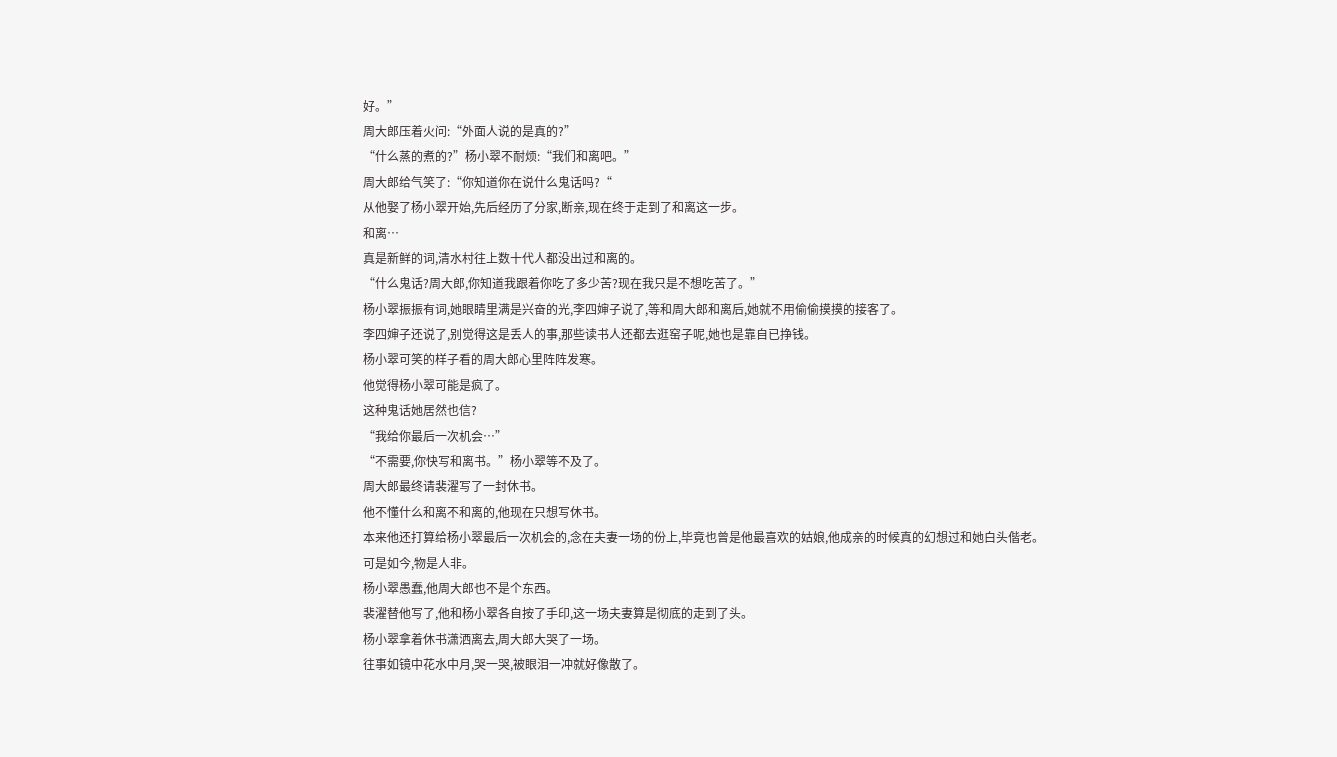好。”
周大郎压着火问:“外面人说的是真的?”
“什么蒸的煮的?”杨小翠不耐烦:“我们和离吧。”
周大郎给气笑了:“你知道你在说什么鬼话吗?“
从他娶了杨小翠开始,先后经历了分家,断亲,现在终于走到了和离这一步。
和离…
真是新鲜的词,清水村往上数十代人都没出过和离的。
“什么鬼话?周大郎,你知道我跟着你吃了多少苦?现在我只是不想吃苦了。”
杨小翠振振有词,她眼睛里满是兴奋的光,李四婶子说了,等和周大郎和离后,她就不用偷偷摸摸的接客了。
李四婶子还说了,别觉得这是丢人的事,那些读书人还都去逛窑子呢,她也是靠自已挣钱。
杨小翠可笑的样子看的周大郎心里阵阵发寒。
他觉得杨小翠可能是疯了。
这种鬼话她居然也信?
“我给你最后一次机会…”
“不需要,你快写和离书。”杨小翠等不及了。
周大郎最终请裴濯写了一封休书。
他不懂什么和离不和离的,他现在只想写休书。
本来他还打算给杨小翠最后一次机会的,念在夫妻一场的份上,毕竟也曾是他最喜欢的姑娘,他成亲的时候真的幻想过和她白头偕老。
可是如今,物是人非。
杨小翠愚蠢,他周大郎也不是个东西。
裴濯替他写了,他和杨小翠各自按了手印,这一场夫妻算是彻底的走到了头。
杨小翠拿着休书潇洒离去,周大郎大哭了一场。
往事如镜中花水中月,哭一哭,被眼泪一冲就好像散了。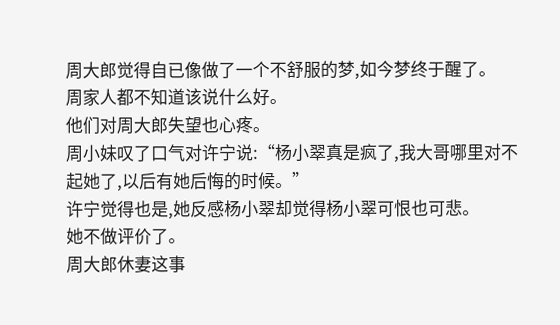周大郎觉得自已像做了一个不舒服的梦,如今梦终于醒了。
周家人都不知道该说什么好。
他们对周大郎失望也心疼。
周小妹叹了口气对许宁说:“杨小翠真是疯了,我大哥哪里对不起她了,以后有她后悔的时候。”
许宁觉得也是,她反感杨小翠却觉得杨小翠可恨也可悲。
她不做评价了。
周大郎休妻这事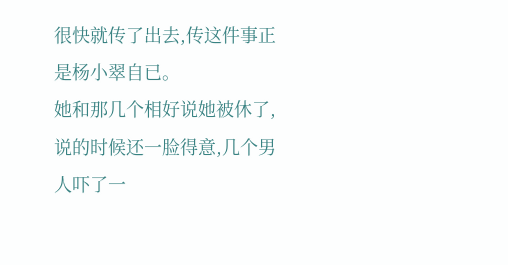很快就传了出去,传这件事正是杨小翠自已。
她和那几个相好说她被休了,说的时候还一脸得意,几个男人吓了一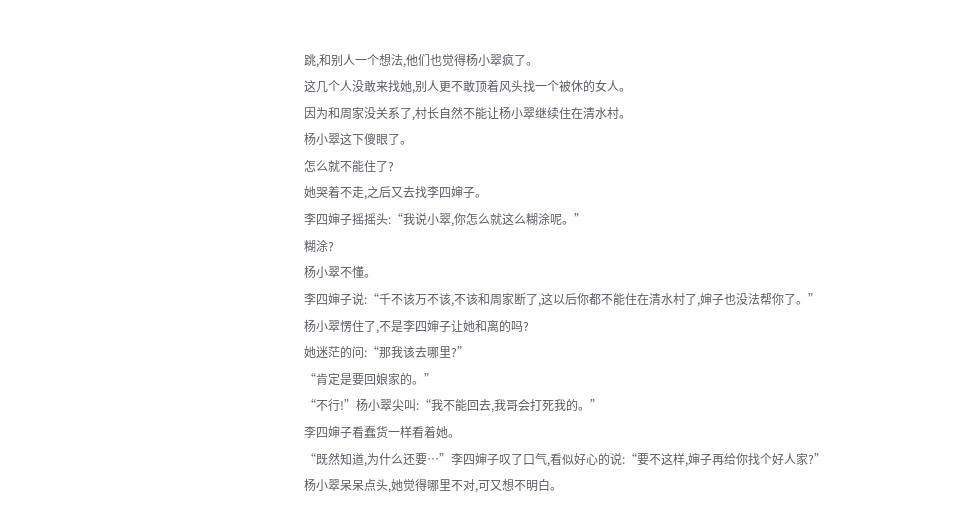跳,和别人一个想法,他们也觉得杨小翠疯了。
这几个人没敢来找她,别人更不敢顶着风头找一个被休的女人。
因为和周家没关系了,村长自然不能让杨小翠继续住在清水村。
杨小翠这下傻眼了。
怎么就不能住了?
她哭着不走,之后又去找李四婶子。
李四婶子摇摇头:“我说小翠,你怎么就这么糊涂呢。”
糊涂?
杨小翠不懂。
李四婶子说:“千不该万不该,不该和周家断了,这以后你都不能住在清水村了,婶子也没法帮你了。”
杨小翠愣住了,不是李四婶子让她和离的吗?
她迷茫的问:“那我该去哪里?”
“肯定是要回娘家的。”
“不行!”杨小翠尖叫:“我不能回去,我哥会打死我的。”
李四婶子看蠢货一样看着她。
“既然知道,为什么还要…”李四婶子叹了口气,看似好心的说:“要不这样,婶子再给你找个好人家?”
杨小翠呆呆点头,她觉得哪里不对,可又想不明白。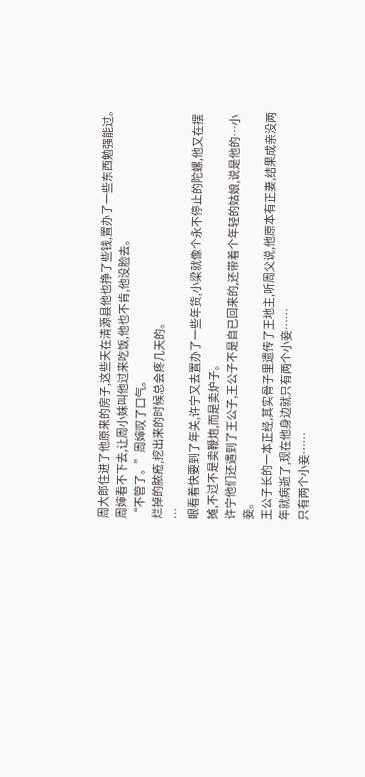周大郎住进了他原来的房子,这些天在清源县他也挣了些钱,置办了一些东西勉强能过。
周婶看不下去,让周小妹叫他过来吃饭,他也不肯,他没脸去。
“不管了。”周婶叹了口气。
烂掉的脓疮,挖出来的时候总会疼几天的。
…
眼看着快要到了年关,许宁又去置办了一些年货,小梁就像个永不停止的陀螺,他又在摆摊,不过不是卖鞭炮,而是卖炉子。
许宁他们还遇到了王公子,王公子不是自已回来的,还带着个年轻的姑娘,说是他的…小妾。
王公子长的一本正经,其实骨子里遗传了王地主,听周父说,他原本有正妻,结果成亲没两年就病逝了,现在他身边就只有两个小妾……
只有两个小妾……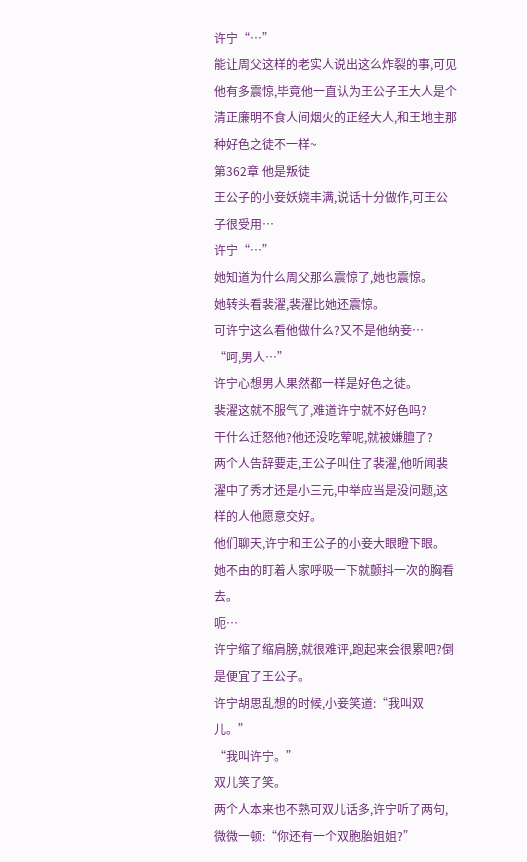许宁“…”
能让周父这样的老实人说出这么炸裂的事,可见他有多震惊,毕竟他一直认为王公子王大人是个清正廉明不食人间烟火的正经大人,和王地主那种好色之徒不一样~
第362章 他是叛徒
王公子的小妾妖娆丰满,说话十分做作,可王公子很受用…
许宁“…”
她知道为什么周父那么震惊了,她也震惊。
她转头看裴濯,裴濯比她还震惊。
可许宁这么看他做什么?又不是他纳妾…
“呵,男人…”
许宁心想男人果然都一样是好色之徒。
裴濯这就不服气了,难道许宁就不好色吗?
干什么迁怒他?他还没吃荤呢,就被嫌膻了?
两个人告辞要走,王公子叫住了裴濯,他听闻裴濯中了秀才还是小三元,中举应当是没问题,这样的人他愿意交好。
他们聊天,许宁和王公子的小妾大眼瞪下眼。
她不由的盯着人家呼吸一下就颤抖一次的胸看去。
呃…
许宁缩了缩肩膀,就很难评,跑起来会很累吧?倒是便宜了王公子。
许宁胡思乱想的时候,小妾笑道:“我叫双儿。”
“我叫许宁。”
双儿笑了笑。
两个人本来也不熟可双儿话多,许宁听了两句,微微一顿:“你还有一个双胞胎姐姐?”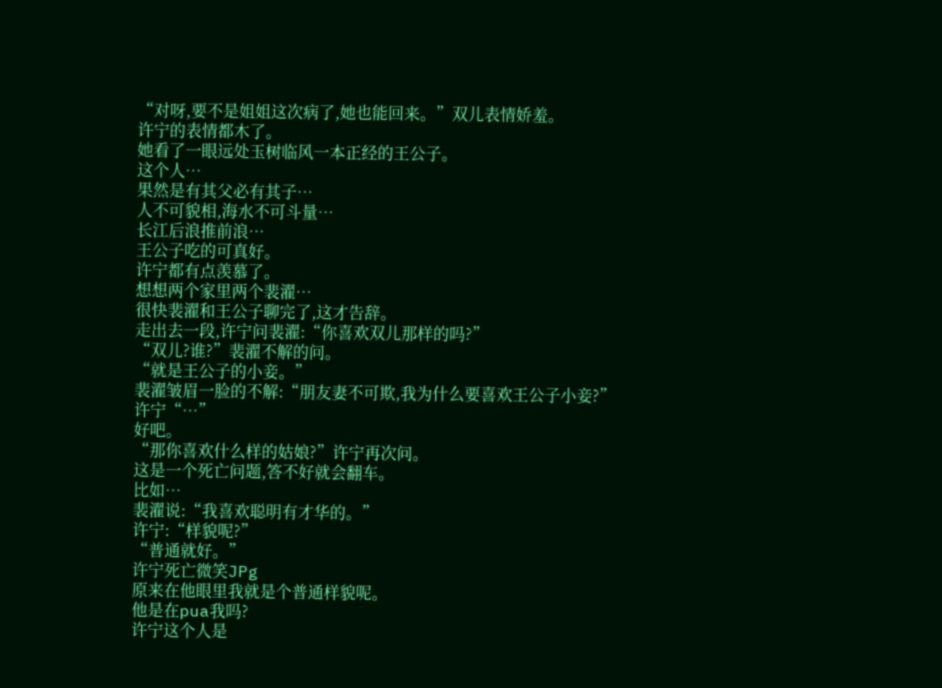“对呀,要不是姐姐这次病了,她也能回来。”双儿表情娇羞。
许宁的表情都木了。
她看了一眼远处玉树临风一本正经的王公子。
这个人…
果然是有其父必有其子…
人不可貌相,海水不可斗量…
长江后浪推前浪…
王公子吃的可真好。
许宁都有点羡慕了。
想想两个家里两个裴濯…
很快裴濯和王公子聊完了,这才告辞。
走出去一段,许宁问裴濯:“你喜欢双儿那样的吗?”
“双儿?谁?”裴濯不解的问。
“就是王公子的小妾。”
裴濯皱眉一脸的不解:“朋友妻不可欺,我为什么要喜欢王公子小妾?”
许宁“…”
好吧。
“那你喜欢什么样的姑娘?”许宁再次问。
这是一个死亡问题,答不好就会翻车。
比如…
裴濯说:“我喜欢聪明有才华的。”
许宁:“样貌呢?”
“普通就好。”
许宁死亡微笑JPg
原来在他眼里我就是个普通样貌呢。
他是在pua我吗?
许宁这个人是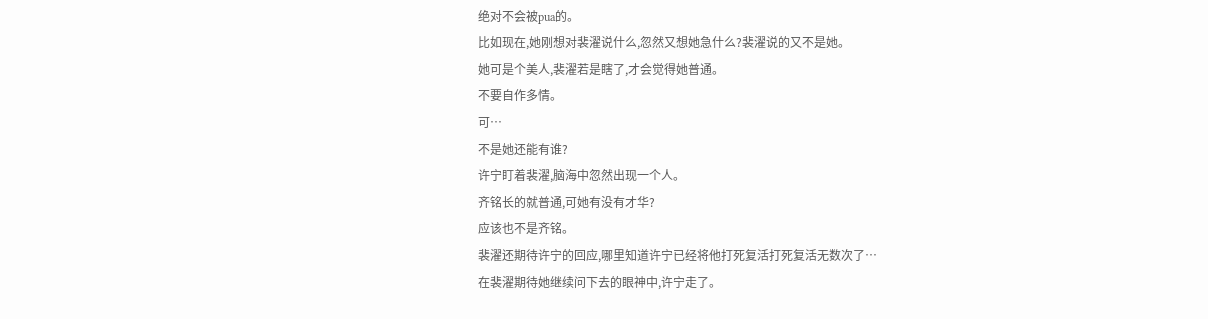绝对不会被pua的。
比如现在,她刚想对裴濯说什么,忽然又想她急什么?裴濯说的又不是她。
她可是个美人,裴濯若是瞎了,才会觉得她普通。
不要自作多情。
可…
不是她还能有谁?
许宁盯着裴濯,脑海中忽然出现一个人。
齐铭长的就普通,可她有没有才华?
应该也不是齐铭。
裴濯还期待许宁的回应,哪里知道许宁已经将他打死复活打死复活无数次了…
在裴濯期待她继续问下去的眼神中,许宁走了。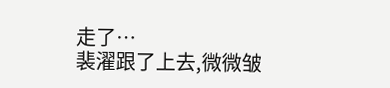走了…
裴濯跟了上去,微微皱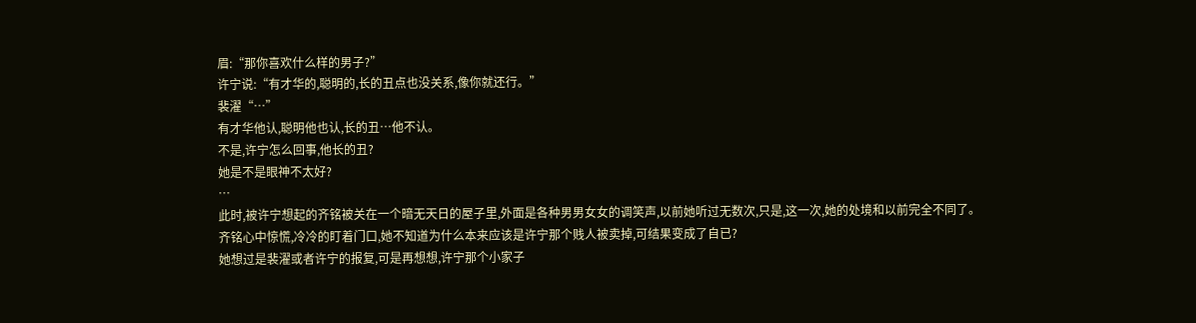眉:“那你喜欢什么样的男子?”
许宁说:“有才华的,聪明的,长的丑点也没关系,像你就还行。”
裴濯“…”
有才华他认,聪明他也认,长的丑…他不认。
不是,许宁怎么回事,他长的丑?
她是不是眼神不太好?
…
此时,被许宁想起的齐铭被关在一个暗无天日的屋子里,外面是各种男男女女的调笑声,以前她听过无数次,只是,这一次,她的处境和以前完全不同了。
齐铭心中惊慌,冷冷的盯着门口,她不知道为什么本来应该是许宁那个贱人被卖掉,可结果变成了自已?
她想过是裴濯或者许宁的报复,可是再想想,许宁那个小家子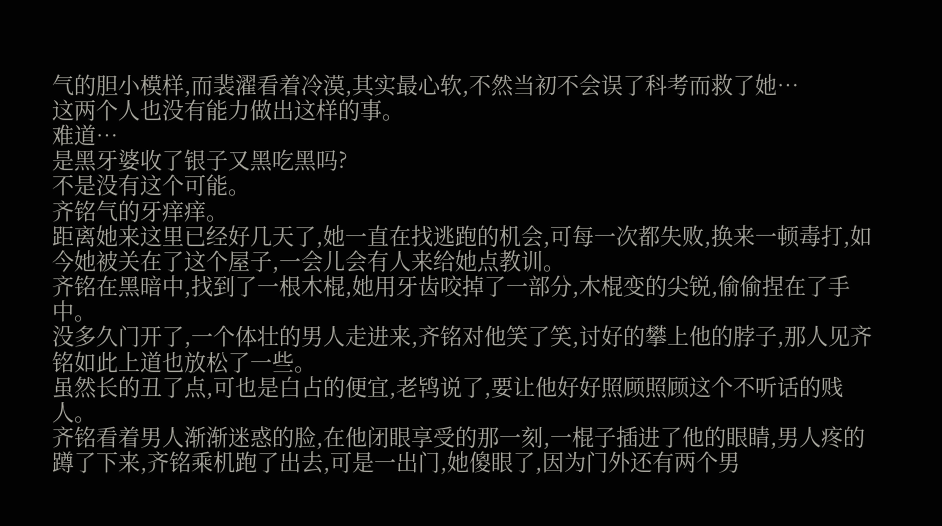气的胆小模样,而裴濯看着冷漠,其实最心软,不然当初不会误了科考而救了她…
这两个人也没有能力做出这样的事。
难道…
是黑牙婆收了银子又黑吃黑吗?
不是没有这个可能。
齐铭气的牙痒痒。
距离她来这里已经好几天了,她一直在找逃跑的机会,可每一次都失败,换来一顿毒打,如今她被关在了这个屋子,一会儿会有人来给她点教训。
齐铭在黑暗中,找到了一根木棍,她用牙齿咬掉了一部分,木棍变的尖锐,偷偷捏在了手中。
没多久门开了,一个体壮的男人走进来,齐铭对他笑了笑,讨好的攀上他的脖子,那人见齐铭如此上道也放松了一些。
虽然长的丑了点,可也是白占的便宜,老鸨说了,要让他好好照顾照顾这个不听话的贱人。
齐铭看着男人渐渐迷惑的脸,在他闭眼享受的那一刻,一棍子插进了他的眼睛,男人疼的蹲了下来,齐铭乘机跑了出去,可是一出门,她傻眼了,因为门外还有两个男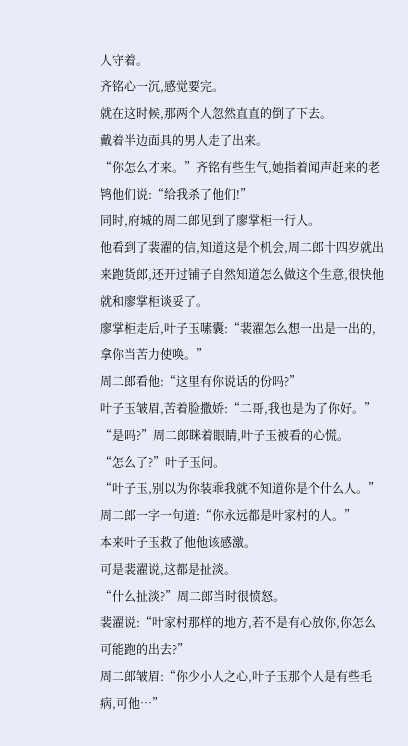人守着。
齐铭心一沉,感觉要完。
就在这时候,那两个人忽然直直的倒了下去。
戴着半边面具的男人走了出来。
“你怎么才来。”齐铭有些生气,她指着闻声赶来的老鸨他们说:“给我杀了他们!”
同时,府城的周二郎见到了廖掌柜一行人。
他看到了裴濯的信,知道这是个机会,周二郎十四岁就出来跑货郎,还开过铺子自然知道怎么做这个生意,很快他就和廖掌柜谈妥了。
廖掌柜走后,叶子玉嗉囊:“裴濯怎么想一出是一出的,拿你当苦力使唤。”
周二郎看他:“这里有你说话的份吗?”
叶子玉皱眉,苦着脸撒娇:“二哥,我也是为了你好。”
“是吗?”周二郎眯着眼睛,叶子玉被看的心慌。
“怎么了?”叶子玉问。
“叶子玉,别以为你装乖我就不知道你是个什么人。”周二郎一字一句道:“你永远都是叶家村的人。”
本来叶子玉救了他他该感激。
可是裴濯说,这都是扯淡。
“什么扯淡?”周二郎当时很愤怒。
裴濯说:“叶家村那样的地方,若不是有心放你,你怎么可能跑的出去?”
周二郎皱眉:“你少小人之心,叶子玉那个人是有些毛病,可他…”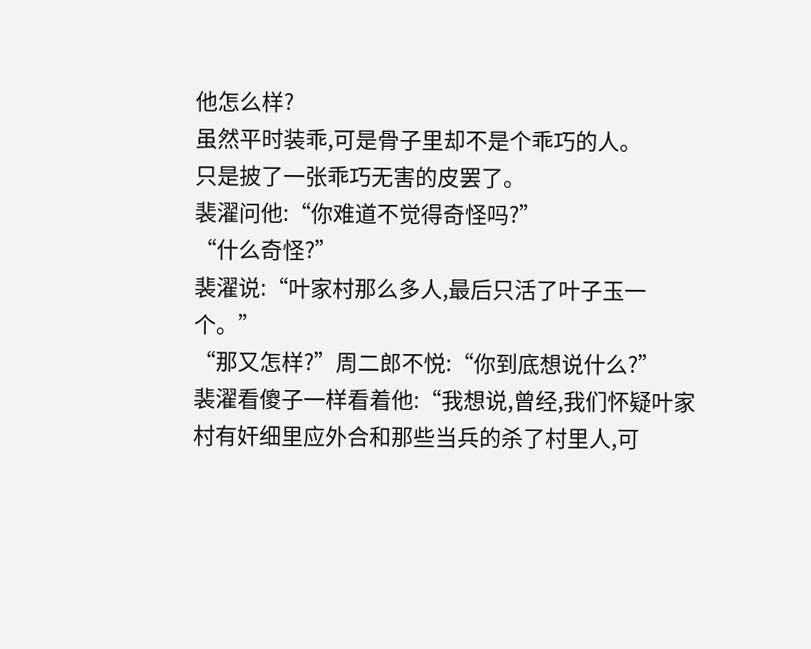他怎么样?
虽然平时装乖,可是骨子里却不是个乖巧的人。
只是披了一张乖巧无害的皮罢了。
裴濯问他:“你难道不觉得奇怪吗?”
“什么奇怪?”
裴濯说:“叶家村那么多人,最后只活了叶子玉一个。”
“那又怎样?”周二郎不悦:“你到底想说什么?”
裴濯看傻子一样看着他:“我想说,曾经,我们怀疑叶家村有奸细里应外合和那些当兵的杀了村里人,可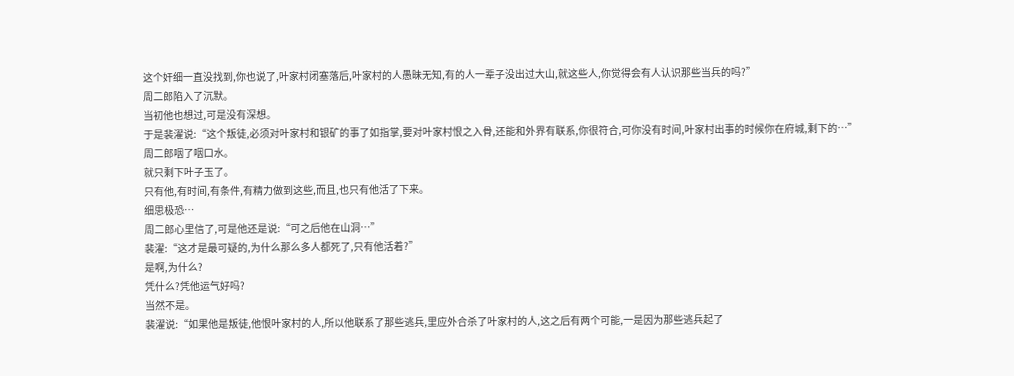这个奸细一直没找到,你也说了,叶家村闭塞落后,叶家村的人愚昧无知,有的人一辈子没出过大山,就这些人,你觉得会有人认识那些当兵的吗?”
周二郎陷入了沉默。
当初他也想过,可是没有深想。
于是裴濯说:“这个叛徒,必须对叶家村和银矿的事了如指掌,要对叶家村恨之入骨,还能和外界有联系,你很符合,可你没有时间,叶家村出事的时候你在府城,剩下的…”
周二郎咽了咽口水。
就只剩下叶子玉了。
只有他,有时间,有条件,有精力做到这些,而且,也只有他活了下来。
细思极恐…
周二郎心里信了,可是他还是说:“可之后他在山洞…”
裴濯:“这才是最可疑的,为什么那么多人都死了,只有他活着?”
是啊,为什么?
凭什么?凭他运气好吗?
当然不是。
裴濯说:“如果他是叛徒,他恨叶家村的人,所以他联系了那些逃兵,里应外合杀了叶家村的人,这之后有两个可能,一是因为那些逃兵起了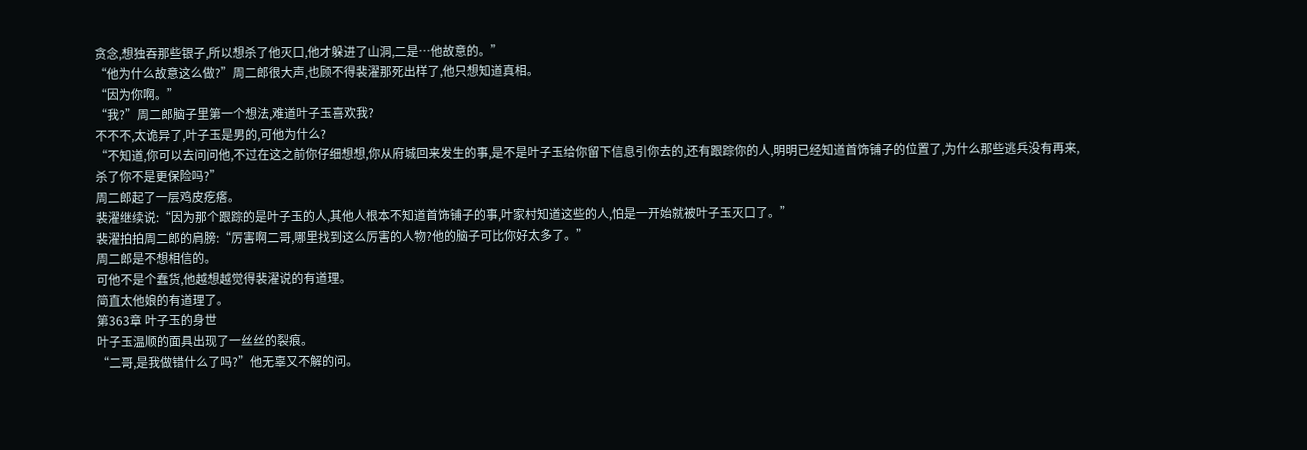贪念,想独吞那些银子,所以想杀了他灭口,他才躲进了山洞,二是…他故意的。”
“他为什么故意这么做?”周二郎很大声,也顾不得裴濯那死出样了,他只想知道真相。
“因为你啊。”
“我?”周二郎脑子里第一个想法,难道叶子玉喜欢我?
不不不,太诡异了,叶子玉是男的,可他为什么?
“不知道,你可以去问问他,不过在这之前你仔细想想,你从府城回来发生的事,是不是叶子玉给你留下信息引你去的,还有跟踪你的人,明明已经知道首饰铺子的位置了,为什么那些逃兵没有再来,杀了你不是更保险吗?”
周二郎起了一层鸡皮疙瘩。
裴濯继续说:“因为那个跟踪的是叶子玉的人,其他人根本不知道首饰铺子的事,叶家村知道这些的人,怕是一开始就被叶子玉灭口了。”
裴濯拍拍周二郎的肩膀:“厉害啊二哥,哪里找到这么厉害的人物?他的脑子可比你好太多了。”
周二郎是不想相信的。
可他不是个蠢货,他越想越觉得裴濯说的有道理。
简直太他娘的有道理了。
第363章 叶子玉的身世
叶子玉温顺的面具出现了一丝丝的裂痕。
“二哥,是我做错什么了吗?”他无辜又不解的问。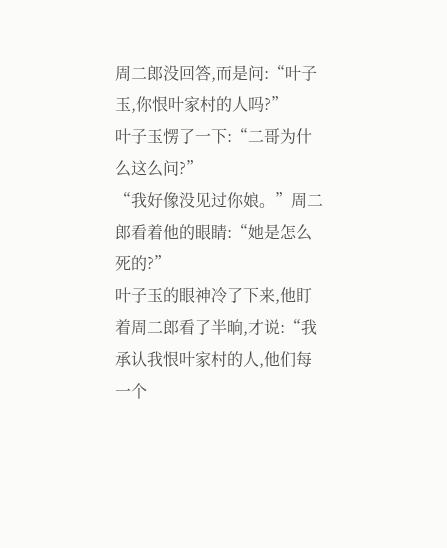周二郎没回答,而是问:“叶子玉,你恨叶家村的人吗?”
叶子玉愣了一下:“二哥为什么这么问?”
“我好像没见过你娘。”周二郎看着他的眼睛:“她是怎么死的?”
叶子玉的眼神冷了下来,他盯着周二郎看了半晌,才说:“我承认我恨叶家村的人,他们每一个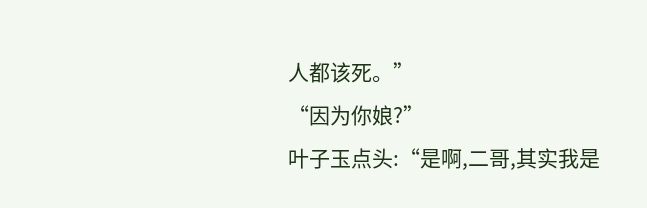人都该死。”
“因为你娘?”
叶子玉点头:“是啊,二哥,其实我是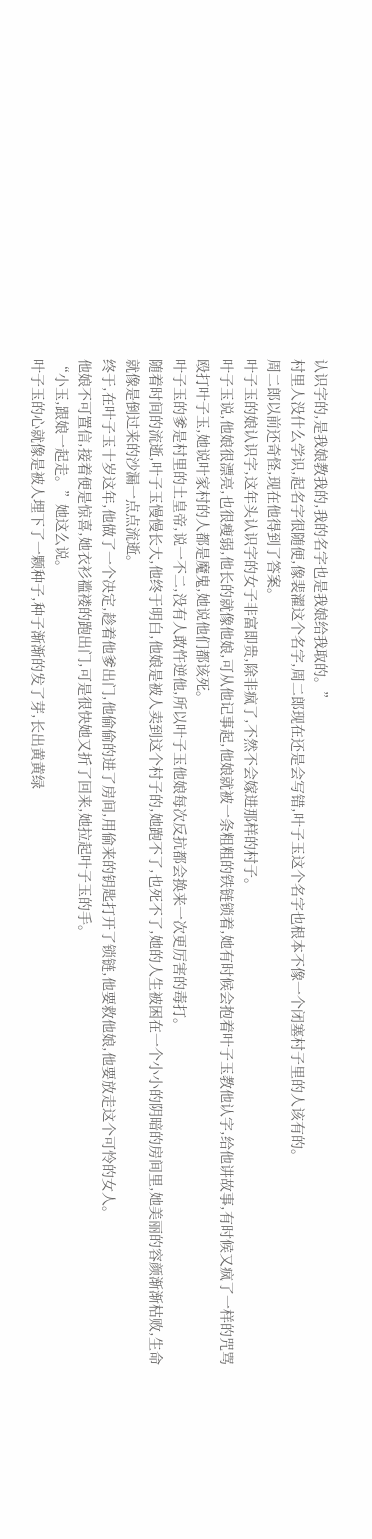认识字的,是我娘教我的,我的名字也是我娘给我取的。”
村里人没什么学识,起名字很随便,像裴濯这个名字,周二郎现在还是会写错,叶子玉这个名字也根本不像一个闭塞村子里的人该有的。
周二郎以前还奇怪,现在他得到了答案。
叶子玉的娘认识字,这年头认识字的女子非富即贵,除非疯了,不然不会嫁进那样的村子。
叶子玉说,他娘很漂亮,也很瘦弱,他长的就像他娘,可从他记事起,他娘就被一条粗粗的铁链锁着,她有时候会抱着叶子玉教他认字,给他讲故事,有时候又疯了一样的咒骂殴打叶子玉,她说叶家村的人都是魔鬼,她说他们都该死。
叶子玉的爹是村里的土皇帝,说一不二,没有人敢忤逆他,所以叶子玉他娘每次反抗都会换来一次更厉害的毒打。
随着时间的流逝,叶子玉慢慢长大,他终于明白,他娘是被人卖到这个村子的,她跑不了,也死不了,她的人生被困在一个小小的阴暗的房间里,她美丽的容颜渐渐枯败,生命就像是倒过来的沙漏一点点流逝。
终于,在叶子玉十岁这年,他做了一个决定,趁着他爹出门,他偷偷的进了房间,用偷来的钥匙打开了锁链,他要救他娘,他要放走这个可怜的女人。
他娘不可置信,接着便是惊喜,她衣衫褴褛的跑出门,可是很快她又折了回来,她拉起叶子玉的手。
“小玉,跟娘一起走。”她这么说。
叶子玉的心就像是被人埋下了一颗种子,种子渐渐的发了芽,长出黄黄绿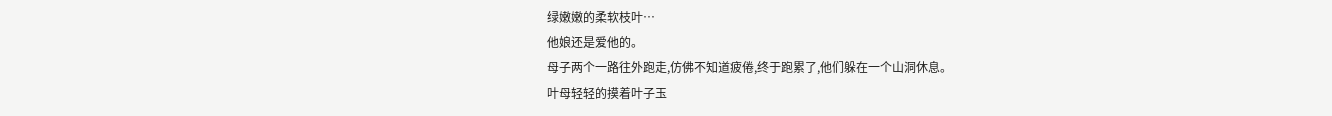绿嫩嫩的柔软枝叶…
他娘还是爱他的。
母子两个一路往外跑走,仿佛不知道疲倦,终于跑累了,他们躲在一个山洞休息。
叶母轻轻的摸着叶子玉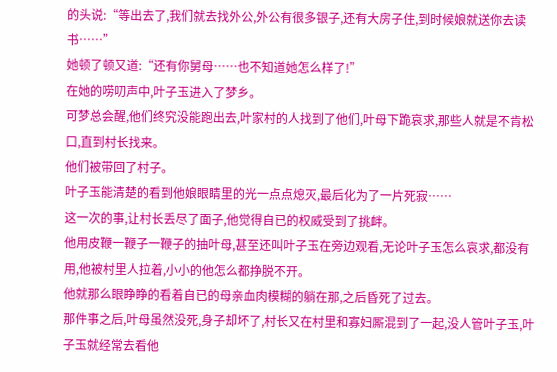的头说:“等出去了,我们就去找外公,外公有很多银子,还有大房子住,到时候娘就送你去读书……”
她顿了顿又道:“还有你舅母……也不知道她怎么样了!”
在她的唠叨声中,叶子玉进入了梦乡。
可梦总会醒,他们终究没能跑出去,叶家村的人找到了他们,叶母下跪哀求,那些人就是不肯松口,直到村长找来。
他们被带回了村子。
叶子玉能清楚的看到他娘眼睛里的光一点点熄灭,最后化为了一片死寂……
这一次的事,让村长丢尽了面子,他觉得自已的权威受到了挑衅。
他用皮鞭一鞭子一鞭子的抽叶母,甚至还叫叶子玉在旁边观看,无论叶子玉怎么哀求,都没有用,他被村里人拉着,小小的他怎么都挣脱不开。
他就那么眼睁睁的看着自已的母亲血肉模糊的躺在那,之后昏死了过去。
那件事之后,叶母虽然没死,身子却坏了,村长又在村里和寡妇厮混到了一起,没人管叶子玉,叶子玉就经常去看他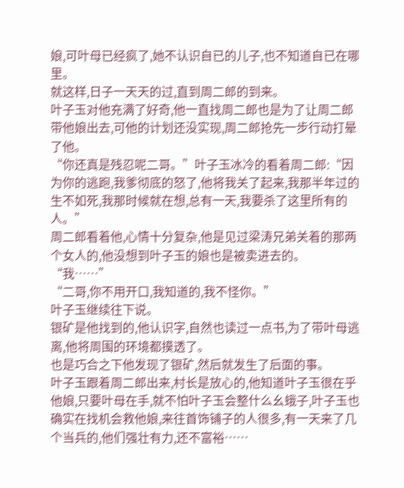娘,可叶母已经疯了,她不认识自已的儿子,也不知道自已在哪里。
就这样,日子一天天的过,直到周二郎的到来。
叶子玉对他充满了好奇,他一直找周二郎也是为了让周二郎带他娘出去,可他的计划还没实现,周二郎抢先一步行动打晕了他。
“你还真是残忍呢二哥。”叶子玉冰冷的看着周二郎:“因为你的逃跑,我爹彻底的怒了,他将我关了起来,我那半年过的生不如死,我那时候就在想,总有一天,我要杀了这里所有的人。”
周二郎看着他,心情十分复杂,他是见过梁涛兄弟关着的那两个女人的,他没想到叶子玉的娘也是被卖进去的。
“我……”
“二哥,你不用开口,我知道的,我不怪你。”
叶子玉继续往下说。
银矿是他找到的,他认识字,自然也读过一点书,为了带叶母逃离,他将周围的环境都摸透了。
也是巧合之下他发现了银矿,然后就发生了后面的事。
叶子玉跟着周二郎出来,村长是放心的,他知道叶子玉很在乎他娘,只要叶母在手,就不怕叶子玉会整什么幺蛾子,叶子玉也确实在找机会救他娘,来往首饰铺子的人很多,有一天来了几个当兵的,他们强壮有力,还不富裕……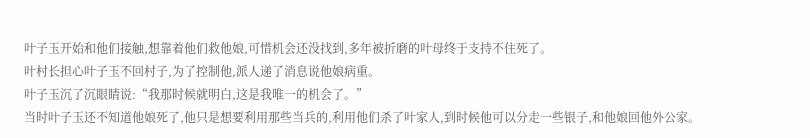叶子玉开始和他们接触,想靠着他们救他娘,可惜机会还没找到,多年被折磨的叶母终于支持不住死了。
叶村长担心叶子玉不回村子,为了控制他,派人递了消息说他娘病重。
叶子玉沉了沉眼睛说:“我那时候就明白,这是我唯一的机会了。”
当时叶子玉还不知道他娘死了,他只是想要利用那些当兵的,利用他们杀了叶家人,到时候他可以分走一些银子,和他娘回他外公家。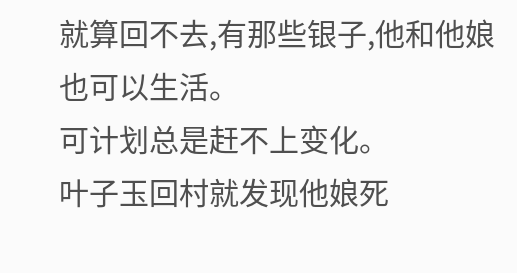就算回不去,有那些银子,他和他娘也可以生活。
可计划总是赶不上变化。
叶子玉回村就发现他娘死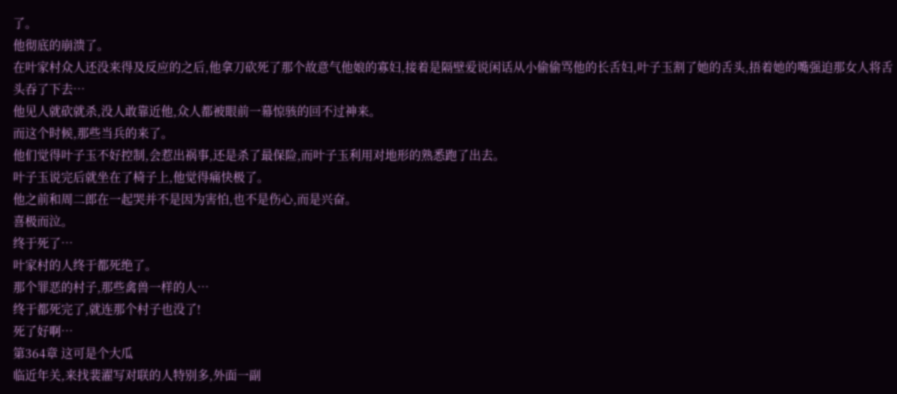了。
他彻底的崩溃了。
在叶家村众人还没来得及反应的之后,他拿刀砍死了那个故意气他娘的寡妇,接着是隔壁爱说闲话从小偷偷骂他的长舌妇,叶子玉割了她的舌头,捂着她的嘴强迫那女人将舌头吞了下去…
他见人就砍就杀,没人敢靠近他,众人都被眼前一幕惊骇的回不过神来。
而这个时候,那些当兵的来了。
他们觉得叶子玉不好控制,会惹出祸事,还是杀了最保险,而叶子玉利用对地形的熟悉跑了出去。
叶子玉说完后就坐在了椅子上,他觉得痛快极了。
他之前和周二郎在一起哭并不是因为害怕,也不是伤心,而是兴奋。
喜极而泣。
终于死了…
叶家村的人终于都死绝了。
那个罪恶的村子,那些禽兽一样的人…
终于都死完了,就连那个村子也没了!
死了好啊…
第364章 这可是个大瓜
临近年关,来找裴濯写对联的人特别多,外面一副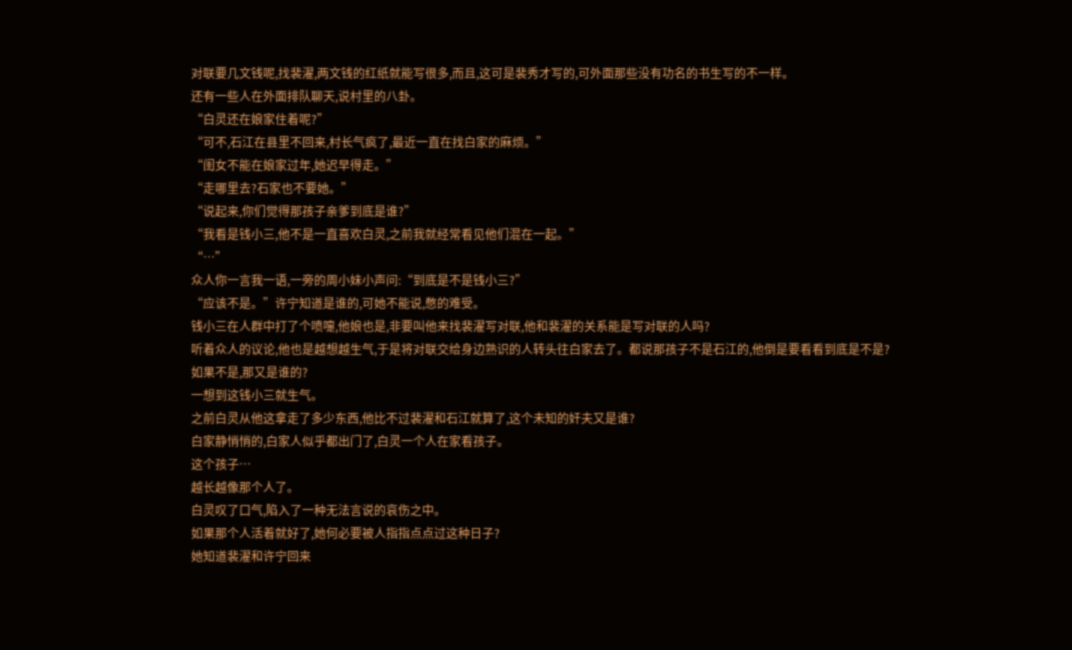对联要几文钱呢,找裴濯,两文钱的红纸就能写很多,而且,这可是裴秀才写的,可外面那些没有功名的书生写的不一样。
还有一些人在外面排队聊天,说村里的八卦。
“白灵还在娘家住着呢?”
“可不,石江在县里不回来,村长气疯了,最近一直在找白家的麻烦。”
“闺女不能在娘家过年,她迟早得走。”
“走哪里去?石家也不要她。”
“说起来,你们觉得那孩子亲爹到底是谁?”
“我看是钱小三,他不是一直喜欢白灵,之前我就经常看见他们混在一起。”
“…”
众人你一言我一语,一旁的周小妹小声问:“到底是不是钱小三?”
“应该不是。”许宁知道是谁的,可她不能说,憋的难受。
钱小三在人群中打了个喷嚏,他娘也是,非要叫他来找裴濯写对联,他和裴濯的关系能是写对联的人吗?
听着众人的议论,他也是越想越生气,于是将对联交给身边熟识的人转头往白家去了。都说那孩子不是石江的,他倒是要看看到底是不是?
如果不是,那又是谁的?
一想到这钱小三就生气。
之前白灵从他这拿走了多少东西,他比不过裴濯和石江就算了,这个未知的奸夫又是谁?
白家静悄悄的,白家人似乎都出门了,白灵一个人在家看孩子。
这个孩子…
越长越像那个人了。
白灵叹了口气,陷入了一种无法言说的哀伤之中。
如果那个人活着就好了,她何必要被人指指点点过这种日子?
她知道裴濯和许宁回来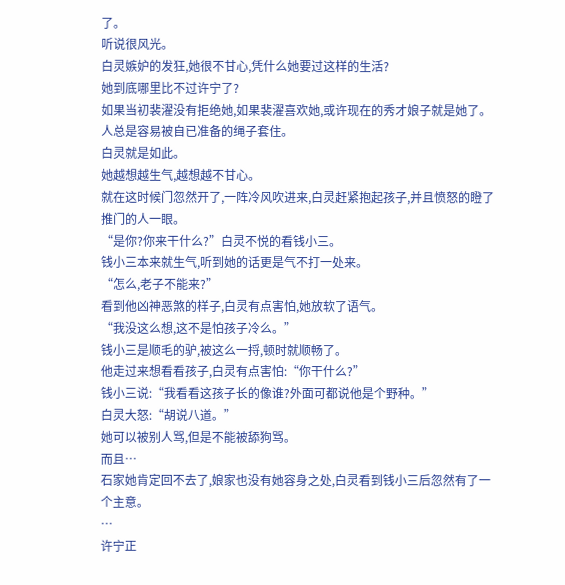了。
听说很风光。
白灵嫉妒的发狂,她很不甘心,凭什么她要过这样的生活?
她到底哪里比不过许宁了?
如果当初裴濯没有拒绝她,如果裴濯喜欢她,或许现在的秀才娘子就是她了。
人总是容易被自已准备的绳子套住。
白灵就是如此。
她越想越生气,越想越不甘心。
就在这时候门忽然开了,一阵冷风吹进来,白灵赶紧抱起孩子,并且愤怒的瞪了推门的人一眼。
“是你?你来干什么?”白灵不悦的看钱小三。
钱小三本来就生气,听到她的话更是气不打一处来。
“怎么,老子不能来?”
看到他凶神恶煞的样子,白灵有点害怕,她放软了语气。
“我没这么想,这不是怕孩子冷么。”
钱小三是顺毛的驴,被这么一捋,顿时就顺畅了。
他走过来想看看孩子,白灵有点害怕:“你干什么?”
钱小三说:“我看看这孩子长的像谁?外面可都说他是个野种。”
白灵大怒:“胡说八道。”
她可以被别人骂,但是不能被舔狗骂。
而且…
石家她肯定回不去了,娘家也没有她容身之处,白灵看到钱小三后忽然有了一个主意。
…
许宁正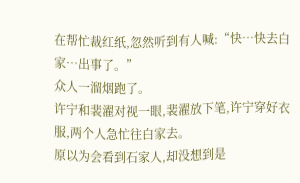在帮忙裁红纸,忽然听到有人喊:“快…快去白家…出事了。”
众人一溜烟跑了。
许宁和裴濯对视一眼,裴濯放下笔,许宁穿好衣服,两个人急忙往白家去。
原以为会看到石家人,却没想到是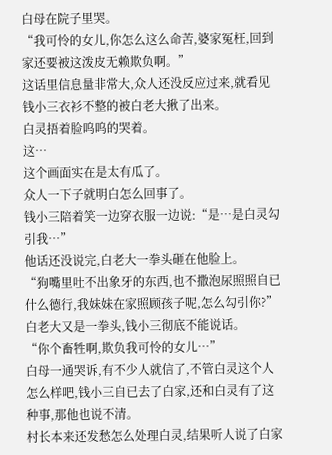白母在院子里哭。
“我可怜的女儿,你怎么这么命苦,婆家冤枉,回到家还要被这泼皮无赖欺负啊。”
这话里信息量非常大,众人还没反应过来,就看见钱小三衣衫不整的被白老大揪了出来。
白灵捂着脸呜呜的哭着。
这…
这个画面实在是太有瓜了。
众人一下子就明白怎么回事了。
钱小三陪着笑一边穿衣服一边说:“是…是白灵勾引我…”
他话还没说完,白老大一拳头砸在他脸上。
“狗嘴里吐不出象牙的东西,也不撒泡尿照照自已什么德行,我妹妹在家照顾孩子呢,怎么勾引你?”
白老大又是一拳头,钱小三彻底不能说话。
“你个畜牲啊,欺负我可怜的女儿…”
白母一通哭诉,有不少人就信了,不管白灵这个人怎么样吧,钱小三自已去了白家,还和白灵有了这种事,那他也说不清。
村长本来还发愁怎么处理白灵,结果听人说了白家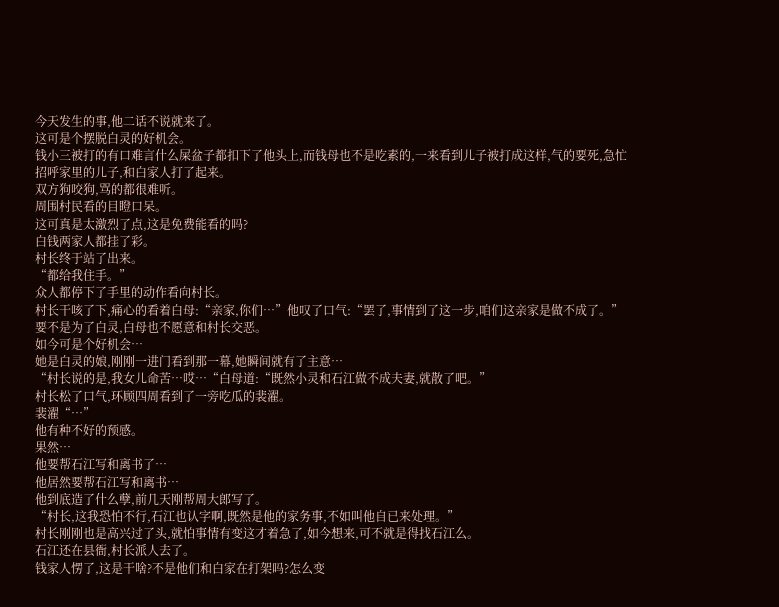今天发生的事,他二话不说就来了。
这可是个摆脱白灵的好机会。
钱小三被打的有口难言什么屎盆子都扣下了他头上,而钱母也不是吃素的,一来看到儿子被打成这样,气的要死,急忙招呼家里的儿子,和白家人打了起来。
双方狗咬狗,骂的都很难听。
周围村民看的目瞪口呆。
这可真是太激烈了点,这是免费能看的吗?
白钱两家人都挂了彩。
村长终于站了出来。
“都给我住手。”
众人都停下了手里的动作看向村长。
村长干咳了下,痛心的看着白母:“亲家,你们…”他叹了口气:“罢了,事情到了这一步,咱们这亲家是做不成了。”
要不是为了白灵,白母也不愿意和村长交恶。
如今可是个好机会…
她是白灵的娘,刚刚一进门看到那一幕,她瞬间就有了主意…
“村长说的是,我女儿命苦…哎…“白母道:“既然小灵和石江做不成夫妻,就散了吧。”
村长松了口气,环顾四周看到了一旁吃瓜的裴濯。
裴濯“…”
他有种不好的预感。
果然…
他要帮石江写和离书了…
他居然要帮石江写和离书…
他到底造了什么孽,前几天刚帮周大郎写了。
“村长,这我恐怕不行,石江也认字啊,既然是他的家务事,不如叫他自已来处理。”
村长刚刚也是高兴过了头,就怕事情有变这才着急了,如今想来,可不就是得找石江么。
石江还在县衙,村长派人去了。
钱家人愣了,这是干啥?不是他们和白家在打架吗?怎么变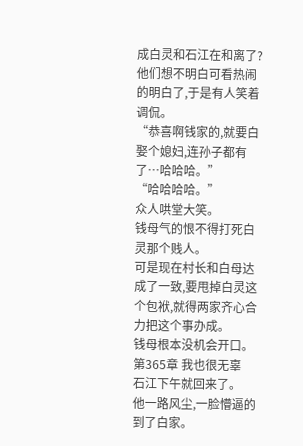成白灵和石江在和离了?
他们想不明白可看热闹的明白了,于是有人笑着调侃。
“恭喜啊钱家的,就要白娶个媳妇,连孙子都有了…哈哈哈。”
“哈哈哈哈。”
众人哄堂大笑。
钱母气的恨不得打死白灵那个贱人。
可是现在村长和白母达成了一致,要甩掉白灵这个包袱,就得两家齐心合力把这个事办成。
钱母根本没机会开口。
第365章 我也很无辜
石江下午就回来了。
他一路风尘,一脸懵逼的到了白家。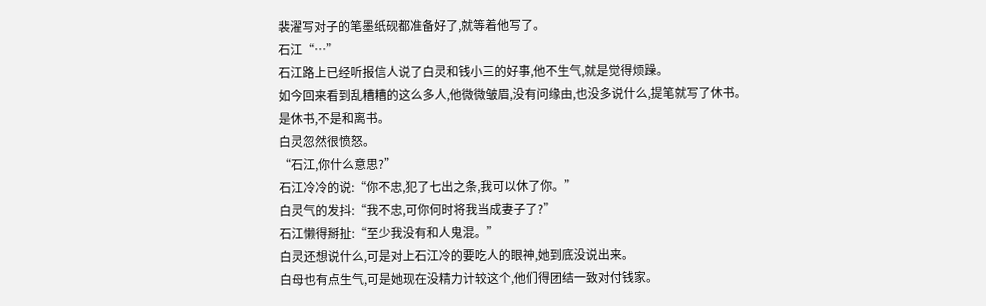裴濯写对子的笔墨纸砚都准备好了,就等着他写了。
石江“…”
石江路上已经听报信人说了白灵和钱小三的好事,他不生气,就是觉得烦躁。
如今回来看到乱糟糟的这么多人,他微微皱眉,没有问缘由,也没多说什么,提笔就写了休书。
是休书,不是和离书。
白灵忽然很愤怒。
“石江,你什么意思?”
石江冷冷的说:“你不忠,犯了七出之条,我可以休了你。”
白灵气的发抖:“我不忠,可你何时将我当成妻子了?”
石江懒得掰扯:“至少我没有和人鬼混。”
白灵还想说什么,可是对上石江冷的要吃人的眼神,她到底没说出来。
白母也有点生气,可是她现在没精力计较这个,他们得团结一致对付钱家。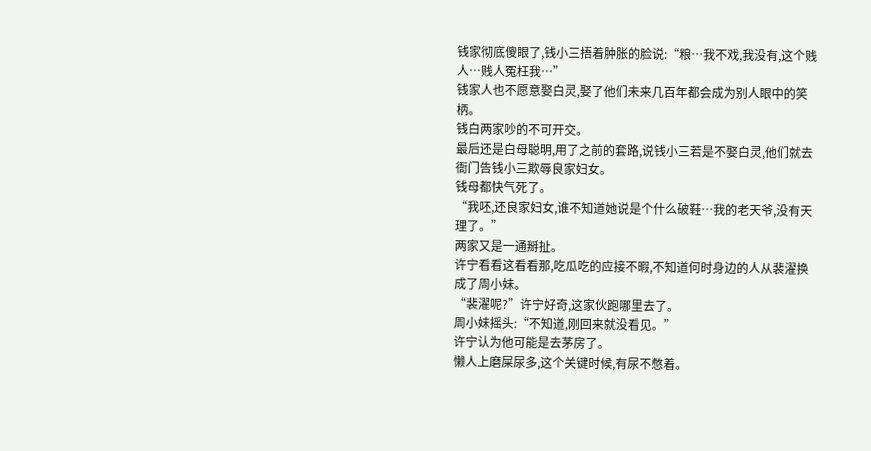钱家彻底傻眼了,钱小三捂着肿胀的脸说:“粮…我不戏,我没有,这个贱人…贱人冤枉我…”
钱家人也不愿意娶白灵,娶了他们未来几百年都会成为别人眼中的笑柄。
钱白两家吵的不可开交。
最后还是白母聪明,用了之前的套路,说钱小三若是不娶白灵,他们就去衙门告钱小三欺辱良家妇女。
钱母都快气死了。
“我呸,还良家妇女,谁不知道她说是个什么破鞋…我的老天爷,没有天理了。”
两家又是一通掰扯。
许宁看看这看看那,吃瓜吃的应接不暇,不知道何时身边的人从裴濯换成了周小妹。
“裴濯呢?”许宁好奇,这家伙跑哪里去了。
周小妹摇头:“不知道,刚回来就没看见。”
许宁认为他可能是去茅房了。
懒人上磨屎尿多,这个关键时候,有尿不憋着。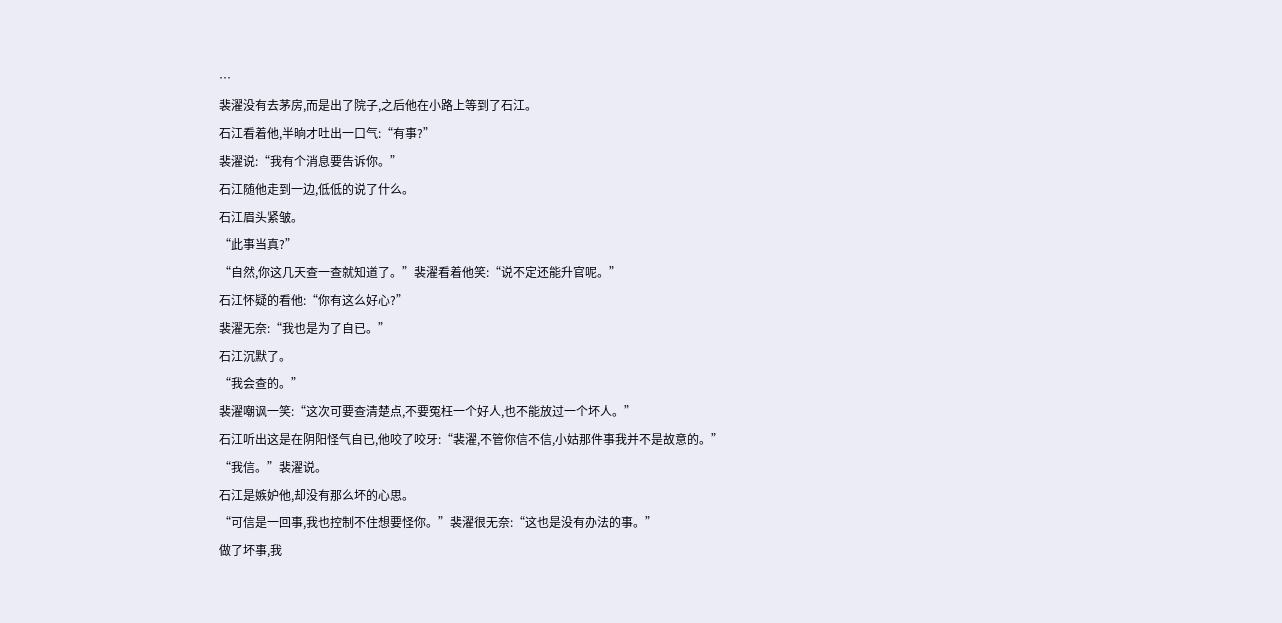…
裴濯没有去茅房,而是出了院子,之后他在小路上等到了石江。
石江看着他,半晌才吐出一口气:“有事?”
裴濯说:“我有个消息要告诉你。”
石江随他走到一边,低低的说了什么。
石江眉头紧皱。
“此事当真?”
“自然,你这几天查一查就知道了。”裴濯看着他笑:“说不定还能升官呢。”
石江怀疑的看他:“你有这么好心?”
裴濯无奈:“我也是为了自已。”
石江沉默了。
“我会查的。”
裴濯嘲讽一笑:“这次可要查清楚点,不要冤枉一个好人,也不能放过一个坏人。”
石江听出这是在阴阳怪气自已,他咬了咬牙:“裴濯,不管你信不信,小姑那件事我并不是故意的。”
“我信。”裴濯说。
石江是嫉妒他,却没有那么坏的心思。
“可信是一回事,我也控制不住想要怪你。”裴濯很无奈:“这也是没有办法的事。”
做了坏事,我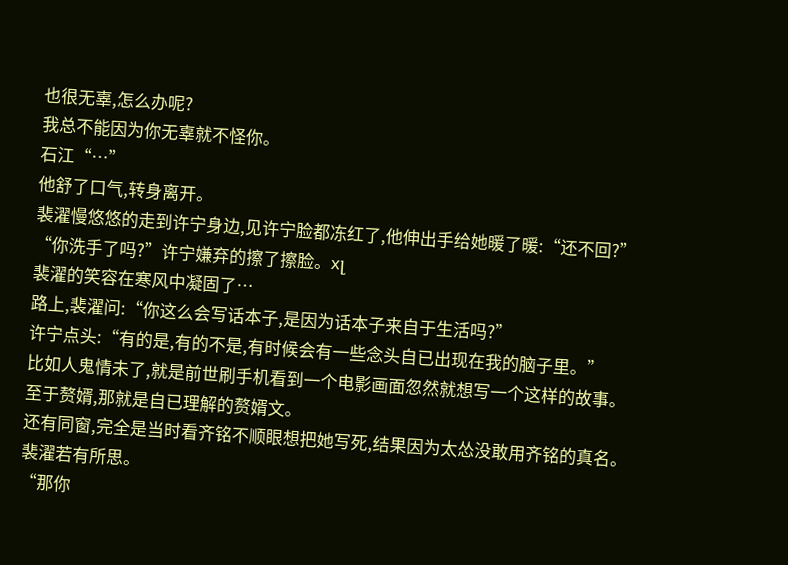也很无辜,怎么办呢?
我总不能因为你无辜就不怪你。
石江“…”
他舒了口气,转身离开。
裴濯慢悠悠的走到许宁身边,见许宁脸都冻红了,他伸出手给她暖了暖:“还不回?”
“你洗手了吗?”许宁嫌弃的擦了擦脸。хլ
裴濯的笑容在寒风中凝固了…
路上,裴濯问:“你这么会写话本子,是因为话本子来自于生活吗?”
许宁点头:“有的是,有的不是,有时候会有一些念头自已出现在我的脑子里。”
比如人鬼情未了,就是前世刷手机看到一个电影画面忽然就想写一个这样的故事。
至于赘婿,那就是自已理解的赘婿文。
还有同窗,完全是当时看齐铭不顺眼想把她写死,结果因为太怂没敢用齐铭的真名。
裴濯若有所思。
“那你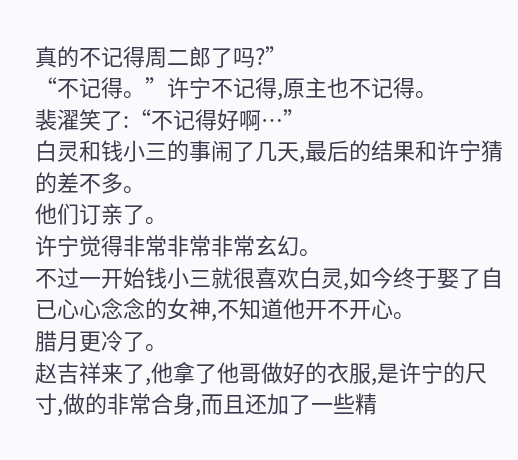真的不记得周二郎了吗?”
“不记得。”许宁不记得,原主也不记得。
裴濯笑了:“不记得好啊…”
白灵和钱小三的事闹了几天,最后的结果和许宁猜的差不多。
他们订亲了。
许宁觉得非常非常非常玄幻。
不过一开始钱小三就很喜欢白灵,如今终于娶了自已心心念念的女神,不知道他开不开心。
腊月更冷了。
赵吉祥来了,他拿了他哥做好的衣服,是许宁的尺寸,做的非常合身,而且还加了一些精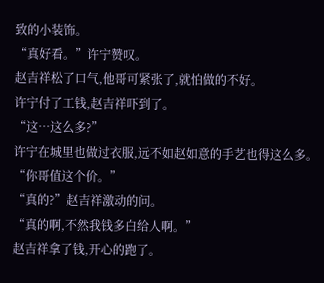致的小装饰。
“真好看。”许宁赞叹。
赵吉祥松了口气,他哥可紧张了,就怕做的不好。
许宁付了工钱,赵吉祥吓到了。
“这…这么多?”
许宁在城里也做过衣服,远不如赵如意的手艺也得这么多。
“你哥值这个价。”
“真的?”赵吉祥激动的问。
“真的啊,不然我钱多白给人啊。”
赵吉祥拿了钱,开心的跑了。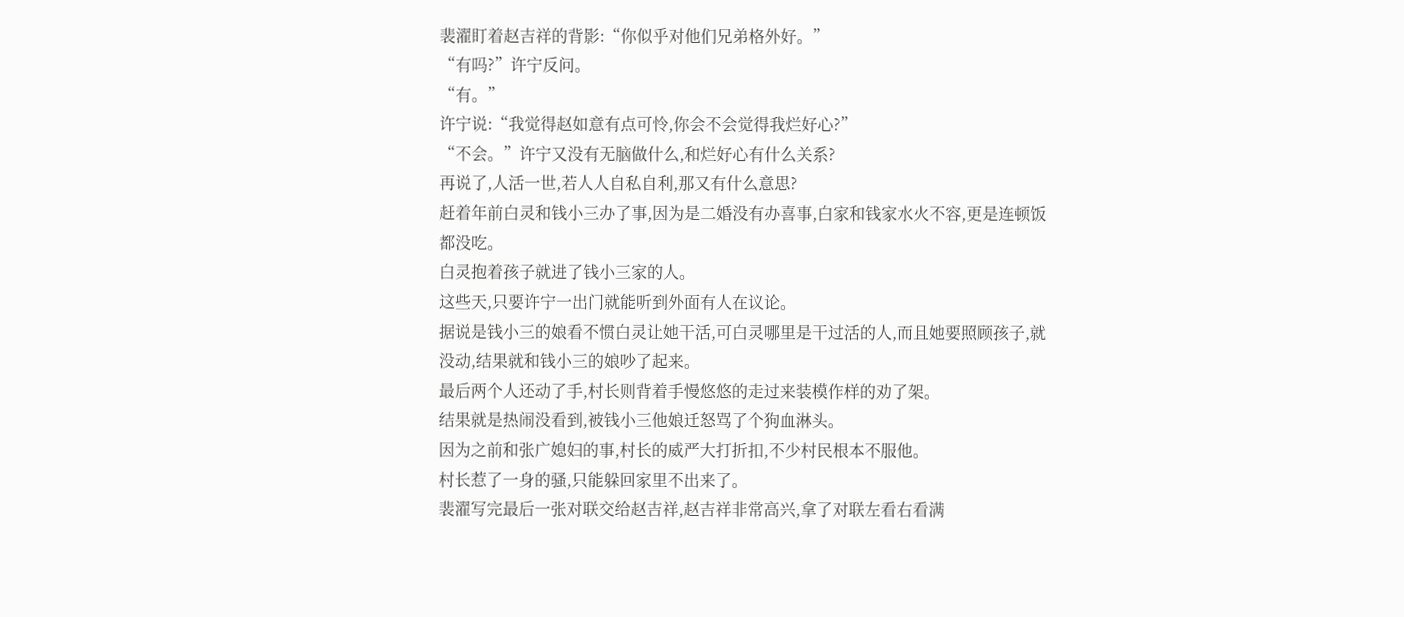裴濯盯着赵吉祥的背影:“你似乎对他们兄弟格外好。”
“有吗?”许宁反问。
“有。”
许宁说:“我觉得赵如意有点可怜,你会不会觉得我烂好心?”
“不会。”许宁又没有无脑做什么,和烂好心有什么关系?
再说了,人活一世,若人人自私自利,那又有什么意思?
赶着年前白灵和钱小三办了事,因为是二婚没有办喜事,白家和钱家水火不容,更是连顿饭都没吃。
白灵抱着孩子就进了钱小三家的人。
这些天,只要许宁一出门就能听到外面有人在议论。
据说是钱小三的娘看不惯白灵让她干活,可白灵哪里是干过活的人,而且她要照顾孩子,就没动,结果就和钱小三的娘吵了起来。
最后两个人还动了手,村长则背着手慢悠悠的走过来装模作样的劝了架。
结果就是热闹没看到,被钱小三他娘迁怒骂了个狗血淋头。
因为之前和张广媳妇的事,村长的威严大打折扣,不少村民根本不服他。
村长惹了一身的骚,只能躲回家里不出来了。
裴濯写完最后一张对联交给赵吉祥,赵吉祥非常高兴,拿了对联左看右看满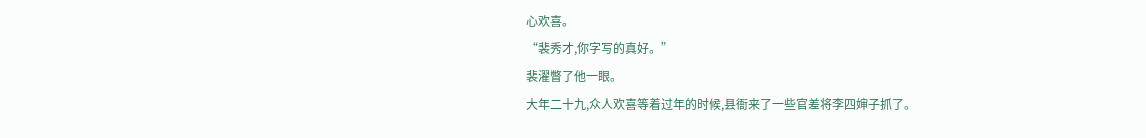心欢喜。
“裴秀才,你字写的真好。”
裴濯瞥了他一眼。
大年二十九,众人欢喜等着过年的时候,县衙来了一些官差将李四婶子抓了。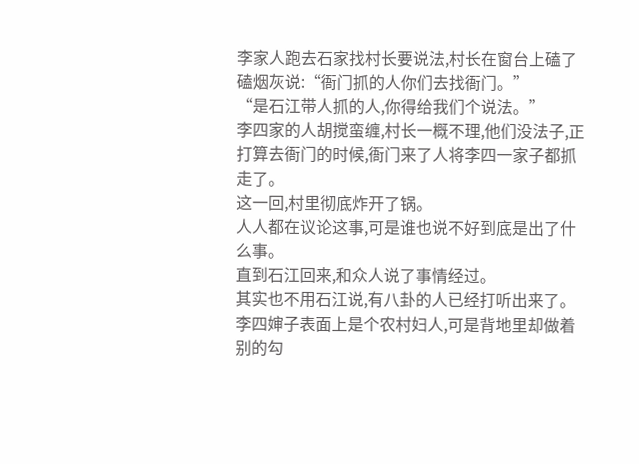李家人跑去石家找村长要说法,村长在窗台上磕了磕烟灰说:“衙门抓的人你们去找衙门。”
“是石江带人抓的人,你得给我们个说法。”
李四家的人胡搅蛮缠,村长一概不理,他们没法子,正打算去衙门的时候,衙门来了人将李四一家子都抓走了。
这一回,村里彻底炸开了锅。
人人都在议论这事,可是谁也说不好到底是出了什么事。
直到石江回来,和众人说了事情经过。
其实也不用石江说,有八卦的人已经打听出来了。
李四婶子表面上是个农村妇人,可是背地里却做着别的勾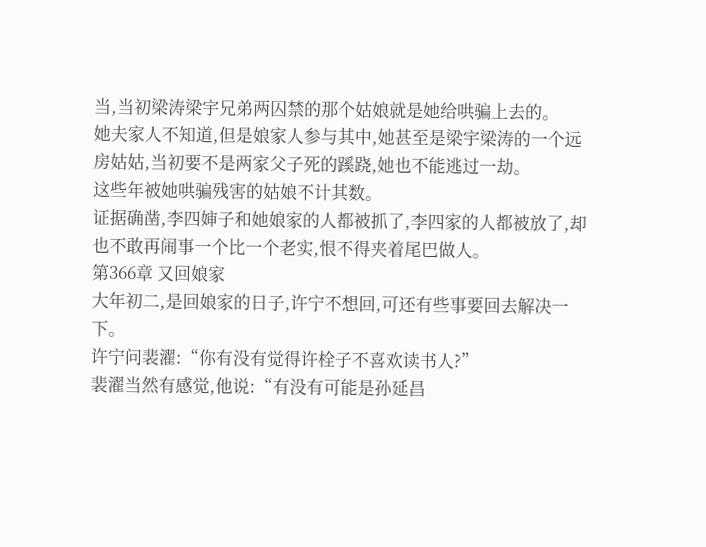当,当初梁涛梁宇兄弟两囚禁的那个姑娘就是她给哄骗上去的。
她夫家人不知道,但是娘家人参与其中,她甚至是梁宇梁涛的一个远房姑姑,当初要不是两家父子死的蹊跷,她也不能逃过一劫。
这些年被她哄骗残害的姑娘不计其数。
证据确凿,李四婶子和她娘家的人都被抓了,李四家的人都被放了,却也不敢再闹事一个比一个老实,恨不得夹着尾巴做人。
第366章 又回娘家
大年初二,是回娘家的日子,许宁不想回,可还有些事要回去解决一下。
许宁问裴濯:“你有没有觉得许栓子不喜欢读书人?”
裴濯当然有感觉,他说:“有没有可能是孙延昌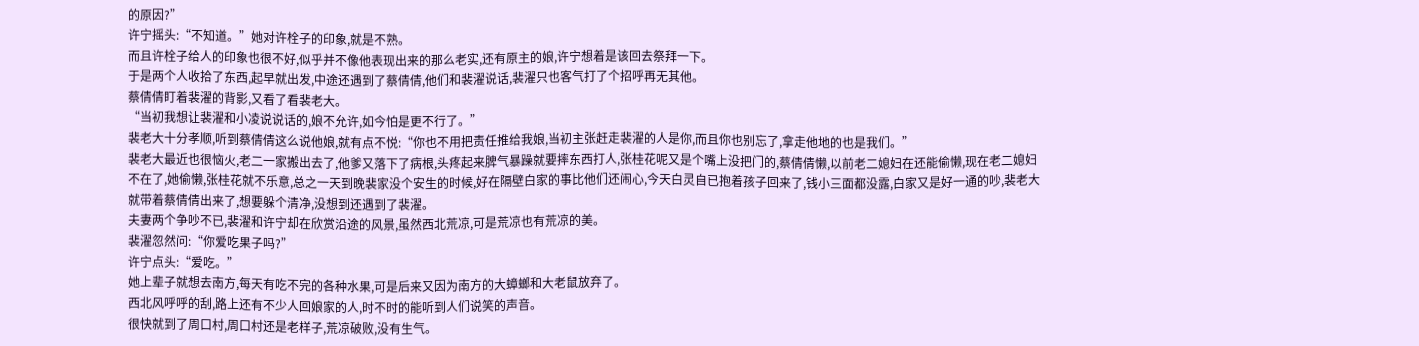的原因?”
许宁摇头:“不知道。”她对许栓子的印象,就是不熟。
而且许栓子给人的印象也很不好,似乎并不像他表现出来的那么老实,还有原主的娘,许宁想着是该回去祭拜一下。
于是两个人收拾了东西,起早就出发,中途还遇到了蔡倩倩,他们和裴濯说话,裴濯只也客气打了个招呼再无其他。
蔡倩倩盯着裴濯的背影,又看了看裴老大。
“当初我想让裴濯和小凌说说话的,娘不允许,如今怕是更不行了。”
裴老大十分孝顺,听到蔡倩倩这么说他娘,就有点不悦:“你也不用把责任推给我娘,当初主张赶走裴濯的人是你,而且你也别忘了,拿走他地的也是我们。”
裴老大最近也很恼火,老二一家搬出去了,他爹又落下了病根,头疼起来脾气暴躁就要摔东西打人,张桂花呢又是个嘴上没把门的,蔡倩倩懒,以前老二媳妇在还能偷懒,现在老二媳妇不在了,她偷懒,张桂花就不乐意,总之一天到晚裴家没个安生的时候,好在隔壁白家的事比他们还闹心,今天白灵自已抱着孩子回来了,钱小三面都没露,白家又是好一通的吵,裴老大就带着蔡倩倩出来了,想要躲个清净,没想到还遇到了裴濯。
夫妻两个争吵不已,裴濯和许宁却在欣赏沿途的风景,虽然西北荒凉,可是荒凉也有荒凉的美。
裴濯忽然问:“你爱吃果子吗?”
许宁点头:“爱吃。”
她上辈子就想去南方,每天有吃不完的各种水果,可是后来又因为南方的大蟑螂和大老鼠放弃了。
西北风呼呼的刮,路上还有不少人回娘家的人,时不时的能听到人们说笑的声音。
很快就到了周口村,周口村还是老样子,荒凉破败,没有生气。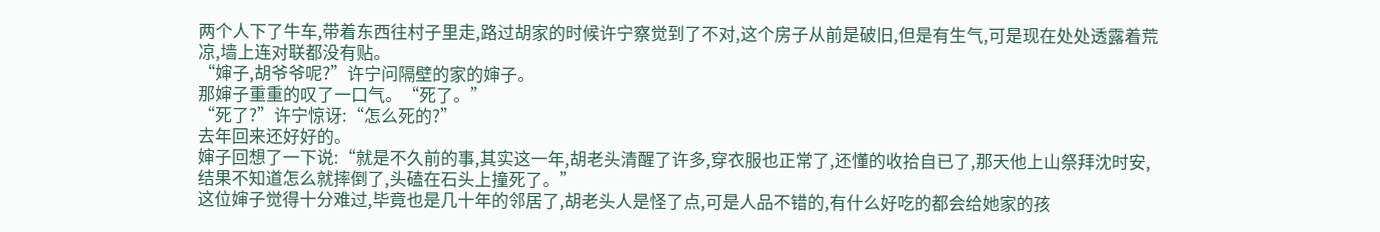两个人下了牛车,带着东西往村子里走,路过胡家的时候许宁察觉到了不对,这个房子从前是破旧,但是有生气,可是现在处处透露着荒凉,墙上连对联都没有贴。
“婶子,胡爷爷呢?”许宁问隔壁的家的婶子。
那婶子重重的叹了一口气。“死了。”
“死了?”许宁惊讶:“怎么死的?”
去年回来还好好的。
婶子回想了一下说:“就是不久前的事,其实这一年,胡老头清醒了许多,穿衣服也正常了,还懂的收拾自已了,那天他上山祭拜沈时安,结果不知道怎么就摔倒了,头磕在石头上撞死了。”
这位婶子觉得十分难过,毕竟也是几十年的邻居了,胡老头人是怪了点,可是人品不错的,有什么好吃的都会给她家的孩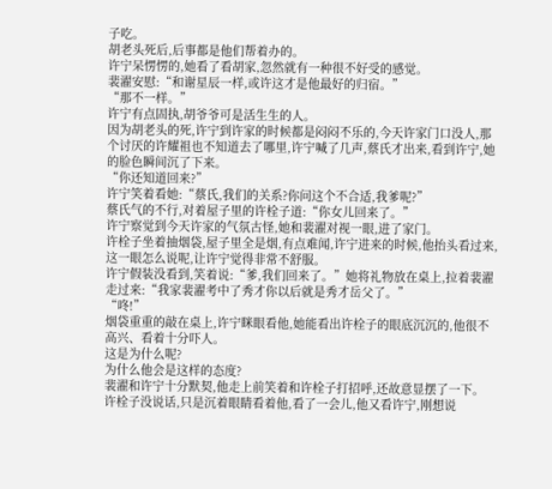子吃。
胡老头死后,后事都是他们帮着办的。
许宁呆愣愣的,她看了看胡家,忽然就有一种很不好受的感觉。
裴濯安慰:“和谢星辰一样,或许这才是他最好的归宿。”
“那不一样。”
许宁有点固执,胡爷爷可是活生生的人。
因为胡老头的死,许宁到许家的时候都是闷闷不乐的,今天许家门口没人,那个讨厌的许耀祖也不知道去了哪里,许宁喊了几声,蔡氏才出来,看到许宁,她的脸色瞬间沉了下来。
“你还知道回来?”
许宁笑着看她:“蔡氏,我们的关系?你问这个不合适,我爹呢?”
蔡氏气的不行,对着屋子里的许栓子道:“你女儿回来了。”
许宁察觉到今天许家的气氛古怪,她和裴濯对视一眼,进了家门。
许栓子坐着抽烟袋,屋子里全是烟,有点难闻,许宁进来的时候,他抬头看过来,这一眼怎么说呢,让许宁觉得非常不舒服。
许宁假装没看到,笑着说:“爹,我们回来了。”她将礼物放在桌上,拉着裴濯走过来:“我家裴濯考中了秀才你以后就是秀才岳父了。”
“咚!”
烟袋重重的敲在桌上,许宁眯眼看他,她能看出许栓子的眼底沉沉的,他很不高兴、看着十分吓人。
这是为什么呢?
为什么他会是这样的态度?
裴濯和许宁十分默契,他走上前笑着和许栓子打招呼,还故意显摆了一下。
许栓子没说话,只是沉着眼睛看着他,看了一会儿,他又看许宁,刚想说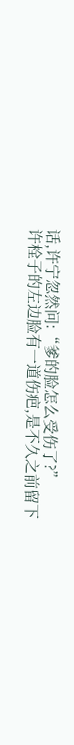话,许宁忽然问:“爹的脸怎么受伤了?”
许栓子的左边脸有一道伤疤,是不久之前留下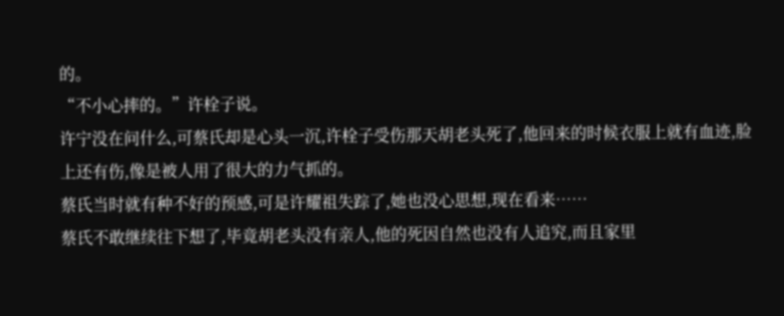的。
“不小心摔的。”许栓子说。
许宁没在问什么,可蔡氏却是心头一沉,许栓子受伤那天胡老头死了,他回来的时候衣服上就有血迹,脸上还有伤,像是被人用了很大的力气抓的。
蔡氏当时就有种不好的预感,可是许耀祖失踪了,她也没心思想,现在看来……
蔡氏不敢继续往下想了,毕竟胡老头没有亲人,他的死因自然也没有人追究,而且家里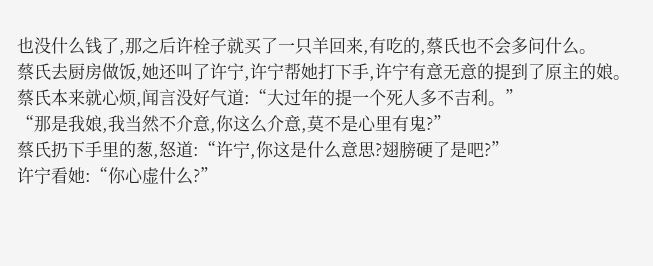也没什么钱了,那之后许栓子就买了一只羊回来,有吃的,蔡氏也不会多问什么。
蔡氏去厨房做饭,她还叫了许宁,许宁帮她打下手,许宁有意无意的提到了原主的娘。
蔡氏本来就心烦,闻言没好气道:“大过年的提一个死人多不吉利。”
“那是我娘,我当然不介意,你这么介意,莫不是心里有鬼?”
蔡氏扔下手里的葱,怒道:“许宁,你这是什么意思?翅膀硬了是吧?”
许宁看她:“你心虚什么?”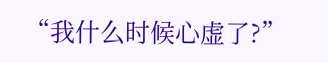“我什么时候心虚了?”